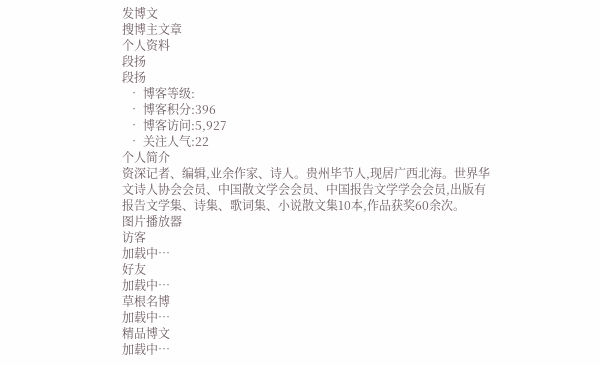发博文
搜博主文章
个人资料
段扬
段扬
  • 博客等级:
  • 博客积分:396
  • 博客访问:5,927
  • 关注人气:22
个人简介
资深记者、编辑,业余作家、诗人。贵州毕节人,现居广西北海。世界华文诗人协会会员、中国散文学会会员、中国报告文学学会会员,出版有报告文学集、诗集、歌词集、小说散文集10本,作品获奖60余次。
图片播放器
访客
加载中…
好友
加载中…
草根名博
加载中…
精品博文
加载中…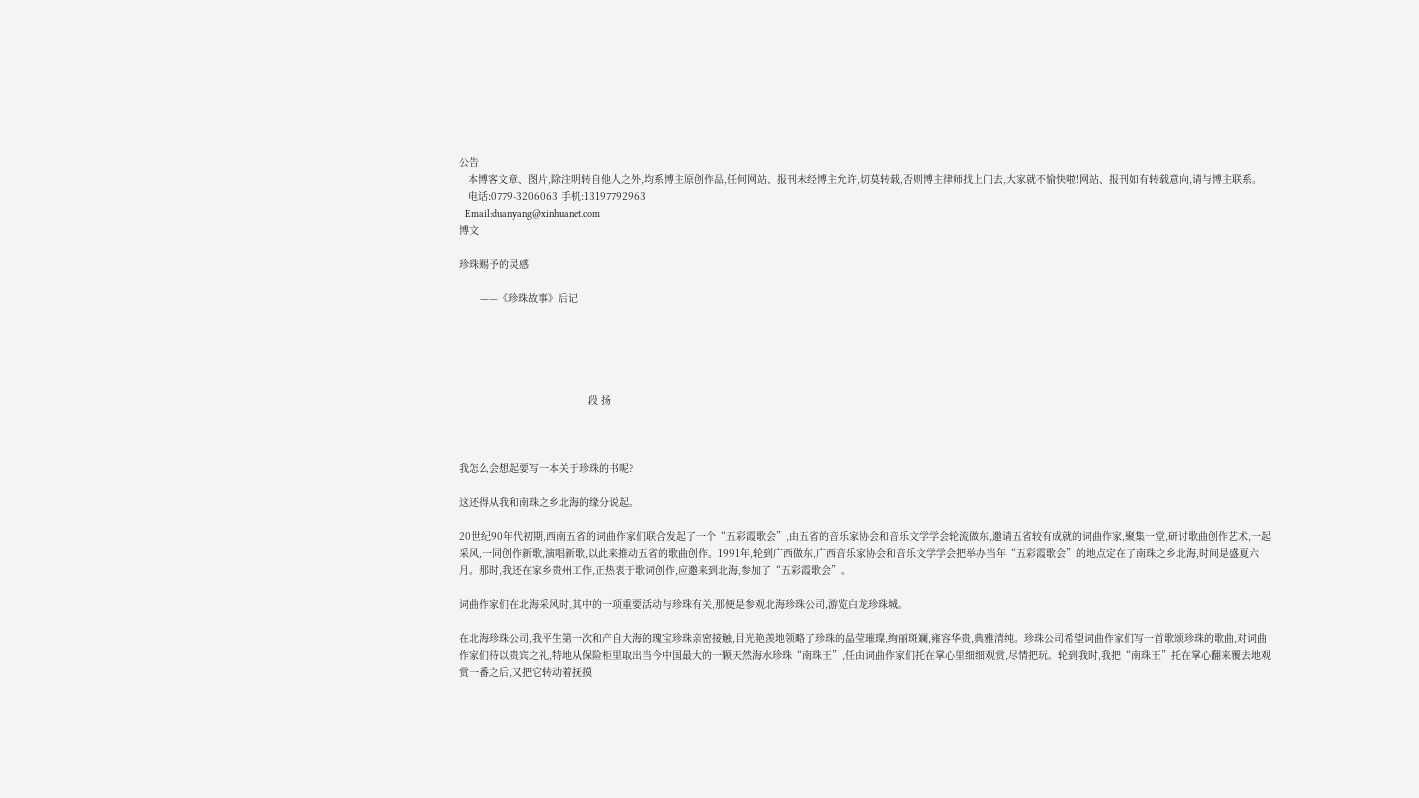公告
   本博客文章、图片,除注明转自他人之外,均系博主原创作品,任何网站、报刊未经博主允许,切莫转载,否则博主律师找上门去,大家就不愉快啦!网站、报刊如有转载意向,请与博主联系。
   电话:0779-3206063 手机:13197792963
  Email:duanyang@xinhuanet.com
博文

珍珠赐予的灵感

       ——《珍珠故事》后记





                                           段 扬



我怎么会想起要写一本关于珍珠的书呢?

这还得从我和南珠之乡北海的缘分说起。

20世纪90年代初期,西南五省的词曲作家们联合发起了一个“五彩霞歌会”,由五省的音乐家协会和音乐文学学会轮流做东,邀请五省较有成就的词曲作家,聚集一堂,研讨歌曲创作艺术,一起采风,一同创作新歌,演唱新歌,以此来推动五省的歌曲创作。1991年,轮到广西做东,广西音乐家协会和音乐文学学会把举办当年“五彩霞歌会”的地点定在了南珠之乡北海,时间是盛夏六月。那时,我还在家乡贵州工作,正热衷于歌词创作,应邀来到北海,参加了“五彩霞歌会”。

词曲作家们在北海采风时,其中的一项重要活动与珍珠有关,那便是参观北海珍珠公司,游览白龙珍珠城。

在北海珍珠公司,我平生第一次和产自大海的瑰宝珍珠亲密接触,目光艳羡地领略了珍珠的晶莹璀璨,绚丽斑斓,雍容华贵,典雅清纯。珍珠公司希望词曲作家们写一首歌颂珍珠的歌曲,对词曲作家们待以贵宾之礼,特地从保险柜里取出当今中国最大的一颗天然海水珍珠“南珠王”,任由词曲作家们托在掌心里细细观赏,尽情把玩。轮到我时,我把“南珠王”托在掌心翻来覆去地观赏一番之后,又把它转动着抚摸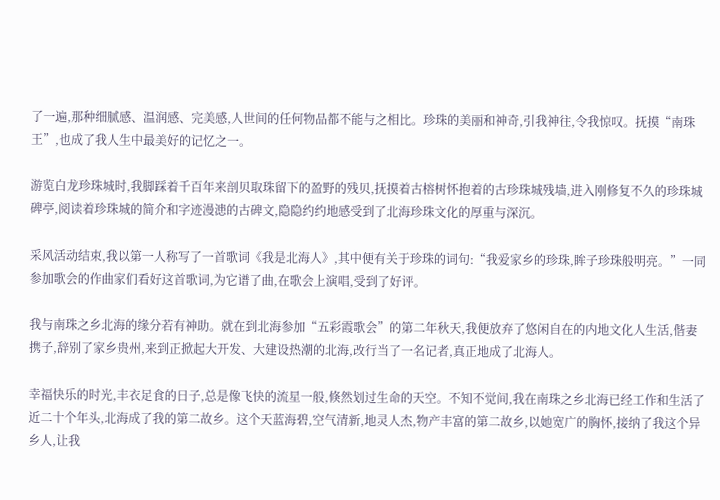了一遍,那种细腻感、温润感、完美感,人世间的任何物品都不能与之相比。珍珠的美丽和神奇,引我神往,令我惊叹。抚摸“南珠王”,也成了我人生中最美好的记忆之一。

游览白龙珍珠城时,我脚踩着千百年来剖贝取珠留下的盈野的残贝,抚摸着古榕树怀抱着的古珍珠城残墙,进入刚修复不久的珍珠城碑亭,阅读着珍珠城的简介和字迹漫漶的古碑文,隐隐约约地感受到了北海珍珠文化的厚重与深沉。

采风活动结束,我以第一人称写了一首歌词《我是北海人》,其中便有关于珍珠的词句:“我爱家乡的珍珠,眸子珍珠般明亮。”一同参加歌会的作曲家们看好这首歌词,为它谱了曲,在歌会上演唱,受到了好评。

我与南珠之乡北海的缘分若有神助。就在到北海参加“五彩霞歌会”的第二年秋天,我便放弃了悠闲自在的内地文化人生活,偕妻携子,辞别了家乡贵州,来到正掀起大开发、大建设热潮的北海,改行当了一名记者,真正地成了北海人。

幸福快乐的时光,丰衣足食的日子,总是像飞快的流星一般,倏然划过生命的天空。不知不觉间,我在南珠之乡北海已经工作和生活了近二十个年头,北海成了我的第二故乡。这个天蓝海碧,空气清新,地灵人杰,物产丰富的第二故乡,以她宽广的胸怀,接纳了我这个异乡人,让我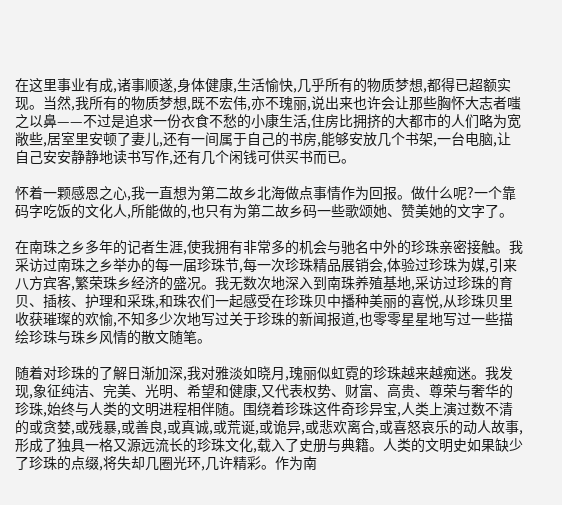在这里事业有成,诸事顺遂,身体健康,生活愉快,几乎所有的物质梦想,都得已超额实现。当然,我所有的物质梦想,既不宏伟,亦不瑰丽,说出来也许会让那些胸怀大志者嗤之以鼻——不过是追求一份衣食不愁的小康生活,住房比拥挤的大都市的人们略为宽敞些,居室里安顿了妻儿,还有一间属于自己的书房,能够安放几个书架,一台电脑,让自己安安静静地读书写作,还有几个闲钱可供买书而已。

怀着一颗感恩之心,我一直想为第二故乡北海做点事情作为回报。做什么呢?一个靠码字吃饭的文化人,所能做的,也只有为第二故乡码一些歌颂她、赞美她的文字了。

在南珠之乡多年的记者生涯,使我拥有非常多的机会与驰名中外的珍珠亲密接触。我采访过南珠之乡举办的每一届珍珠节,每一次珍珠精品展销会,体验过珍珠为媒,引来八方宾客,繁荣珠乡经济的盛况。我无数次地深入到南珠养殖基地,采访过珍珠的育贝、插核、护理和采珠,和珠农们一起感受在珍珠贝中播种美丽的喜悦,从珍珠贝里收获璀璨的欢愉,不知多少次地写过关于珍珠的新闻报道,也零零星星地写过一些描绘珍珠与珠乡风情的散文随笔。

随着对珍珠的了解日渐加深,我对雅淡如晓月,瑰丽似虹霓的珍珠越来越痴迷。我发现,象征纯洁、完美、光明、希望和健康,又代表权势、财富、高贵、尊荣与奢华的珍珠,始终与人类的文明进程相伴随。围绕着珍珠这件奇珍异宝,人类上演过数不清的或贪婪,或残暴,或善良,或真诚,或荒诞,或诡异,或悲欢离合,或喜怒哀乐的动人故事,形成了独具一格又源远流长的珍珠文化,载入了史册与典籍。人类的文明史如果缺少了珍珠的点缀,将失却几圈光环,几许精彩。作为南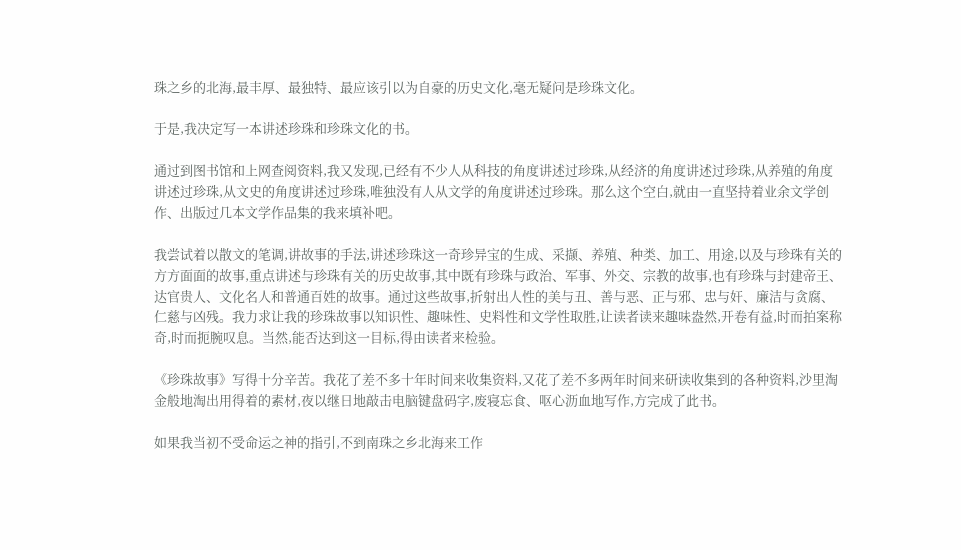珠之乡的北海,最丰厚、最独特、最应该引以为自豪的历史文化,毫无疑问是珍珠文化。

于是,我决定写一本讲述珍珠和珍珠文化的书。

通过到图书馆和上网查阅资料,我又发现,已经有不少人从科技的角度讲述过珍珠,从经济的角度讲述过珍珠,从养殖的角度讲述过珍珠,从文史的角度讲述过珍珠,唯独没有人从文学的角度讲述过珍珠。那么这个空白,就由一直坚持着业余文学创作、出版过几本文学作品集的我来填补吧。

我尝试着以散文的笔调,讲故事的手法,讲述珍珠这一奇珍异宝的生成、采撷、养殖、种类、加工、用途,以及与珍珠有关的方方面面的故事,重点讲述与珍珠有关的历史故事,其中既有珍珠与政治、军事、外交、宗教的故事,也有珍珠与封建帝王、达官贵人、文化名人和普通百姓的故事。通过这些故事,折射出人性的美与丑、善与恶、正与邪、忠与奸、廉洁与贪腐、仁慈与凶残。我力求让我的珍珠故事以知识性、趣味性、史料性和文学性取胜,让读者读来趣味盎然,开卷有益,时而拍案称奇,时而扼腕叹息。当然,能否达到这一目标,得由读者来检验。

《珍珠故事》写得十分辛苦。我花了差不多十年时间来收集资料,又花了差不多两年时间来研读收集到的各种资料,沙里淘金般地淘出用得着的素材,夜以继日地敲击电脑键盘码字,废寝忘食、呕心沥血地写作,方完成了此书。

如果我当初不受命运之神的指引,不到南珠之乡北海来工作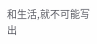和生活,就不可能写出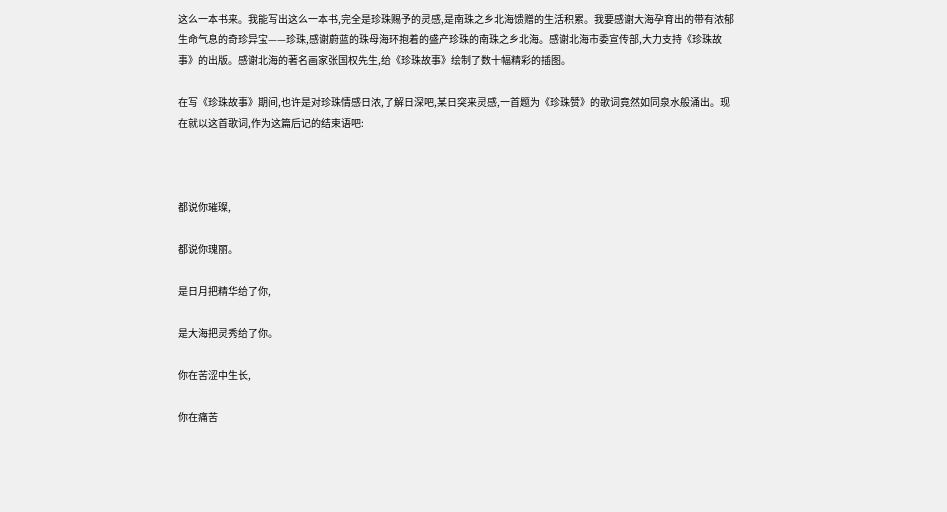这么一本书来。我能写出这么一本书,完全是珍珠赐予的灵感,是南珠之乡北海馈赠的生活积累。我要感谢大海孕育出的带有浓郁生命气息的奇珍异宝——珍珠,感谢蔚蓝的珠母海环抱着的盛产珍珠的南珠之乡北海。感谢北海市委宣传部,大力支持《珍珠故事》的出版。感谢北海的著名画家张国权先生,给《珍珠故事》绘制了数十幅精彩的插图。

在写《珍珠故事》期间,也许是对珍珠情感日浓,了解日深吧,某日突来灵感,一首题为《珍珠赞》的歌词竟然如同泉水般涌出。现在就以这首歌词,作为这篇后记的结束语吧:



都说你璀璨,

都说你瑰丽。

是日月把精华给了你,

是大海把灵秀给了你。

你在苦涩中生长,

你在痛苦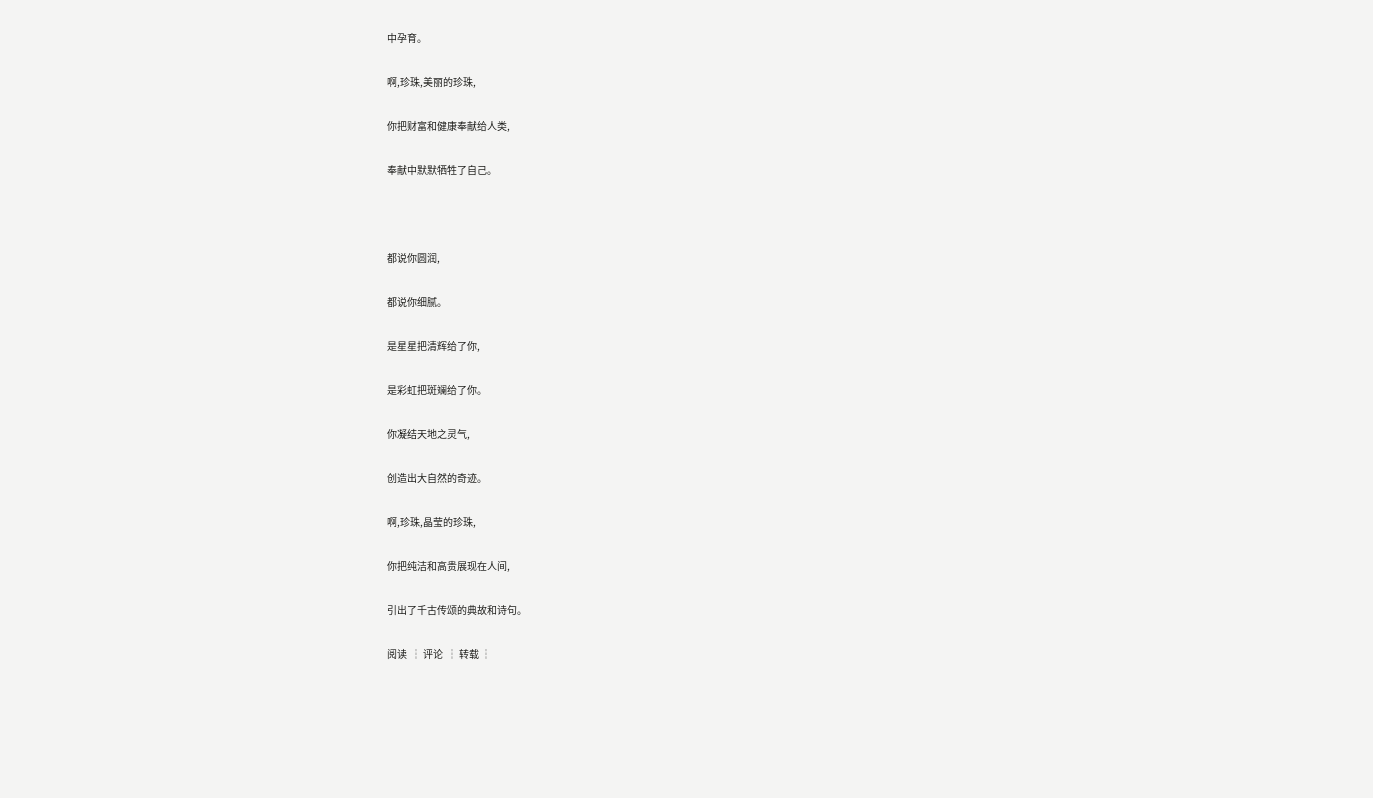中孕育。

啊,珍珠,美丽的珍珠,

你把财富和健康奉献给人类,

奉献中默默牺牲了自己。



都说你圆润,

都说你细腻。

是星星把清辉给了你,

是彩虹把斑斓给了你。

你凝结天地之灵气,

创造出大自然的奇迹。

啊,珍珠,晶莹的珍珠,

你把纯洁和高贵展现在人间,

引出了千古传颂的典故和诗句。

阅读  ┆ 评论  ┆ 转载 ┆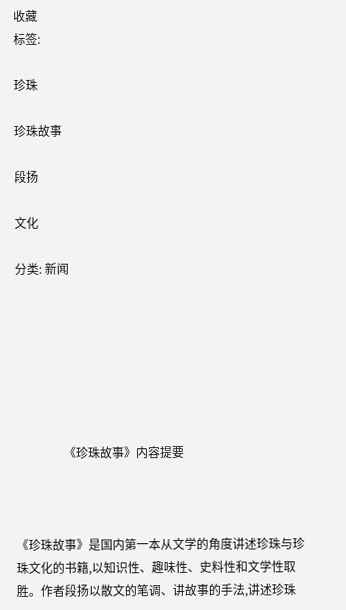收藏
标签:

珍珠

珍珠故事

段扬

文化

分类: 新闻







                《珍珠故事》内容提要



《珍珠故事》是国内第一本从文学的角度讲述珍珠与珍珠文化的书籍,以知识性、趣味性、史料性和文学性取胜。作者段扬以散文的笔调、讲故事的手法,讲述珍珠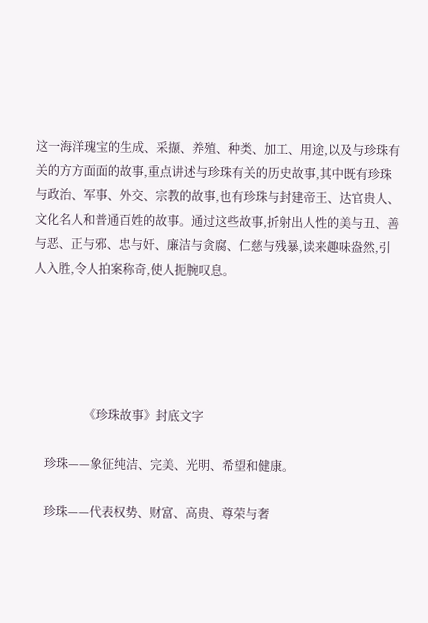这一海洋瑰宝的生成、采撷、养殖、种类、加工、用途,以及与珍珠有关的方方面面的故事,重点讲述与珍珠有关的历史故事,其中既有珍珠与政治、军事、外交、宗教的故事,也有珍珠与封建帝王、达官贵人、文化名人和普通百姓的故事。通过这些故事,折射出人性的美与丑、善与恶、正与邪、忠与奸、廉洁与贪腐、仁慈与残暴,读来趣味盎然,引人入胜,令人拍案称奇,使人扼腕叹息。





                 《珍珠故事》封底文字

    珍珠——象征纯洁、完美、光明、希望和健康。

    珍珠——代表权势、财富、高贵、尊荣与奢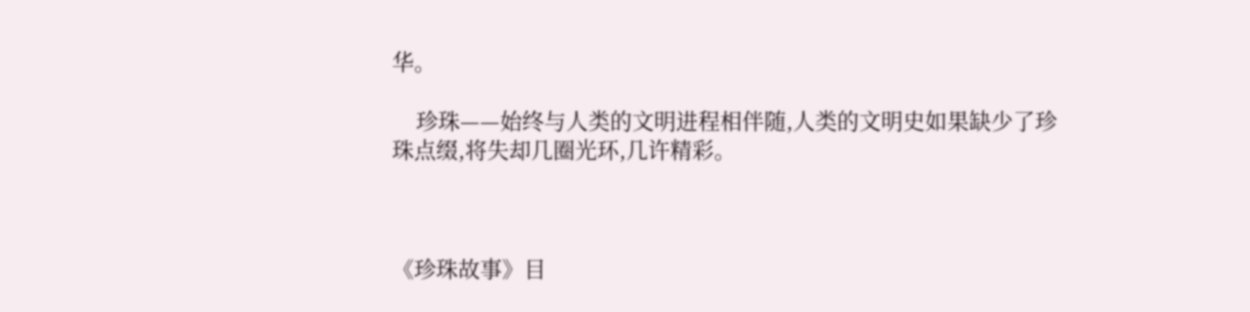华。

    珍珠——始终与人类的文明进程相伴随,人类的文明史如果缺少了珍珠点缀,将失却几圈光环,几许精彩。



《珍珠故事》目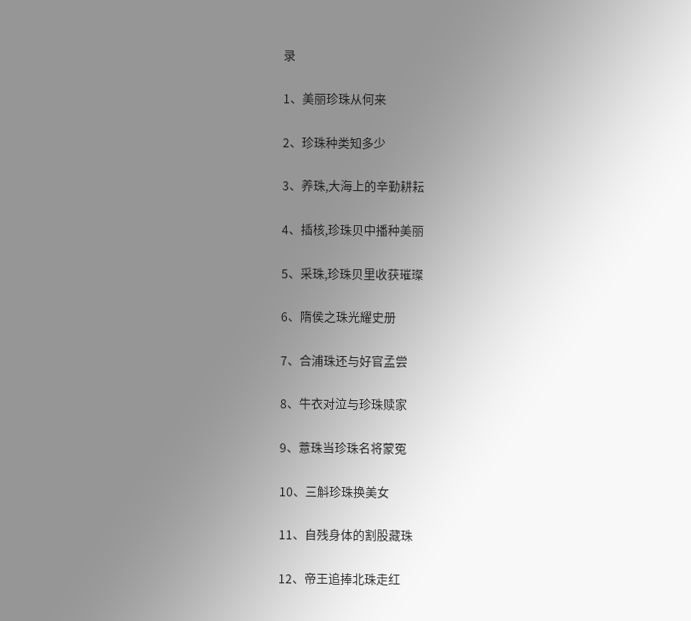录

1、美丽珍珠从何来

2、珍珠种类知多少

3、养珠,大海上的辛勤耕耘

4、插核,珍珠贝中播种美丽

5、采珠,珍珠贝里收获璀璨

6、隋侯之珠光耀史册

7、合浦珠还与好官孟尝

8、牛衣对泣与珍珠赎家

9、薏珠当珍珠名将蒙冤

10、三斛珍珠换美女

11、自残身体的割股藏珠

12、帝王追捧北珠走红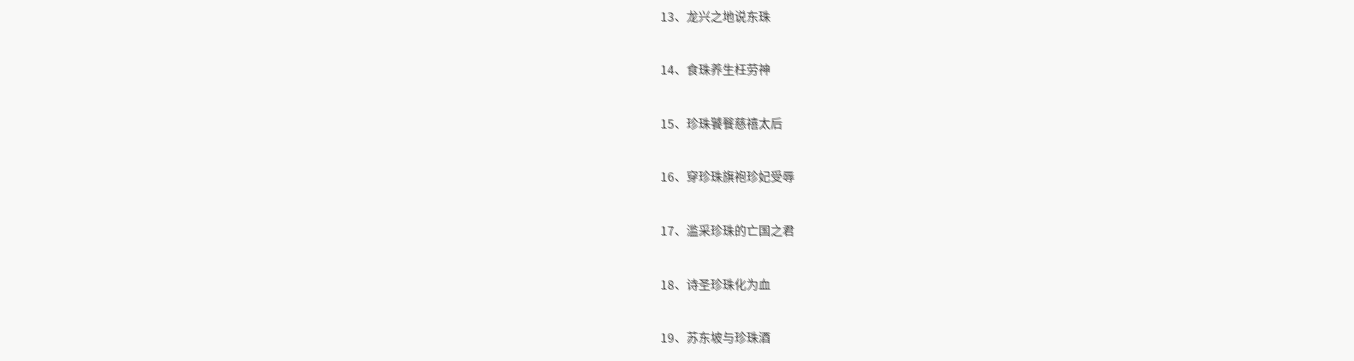13、龙兴之地说东珠

14、食珠养生枉劳神

15、珍珠饕餮慈禧太后

16、穿珍珠旗袍珍妃受辱

17、滥采珍珠的亡国之君

18、诗圣珍珠化为血

19、苏东坡与珍珠酒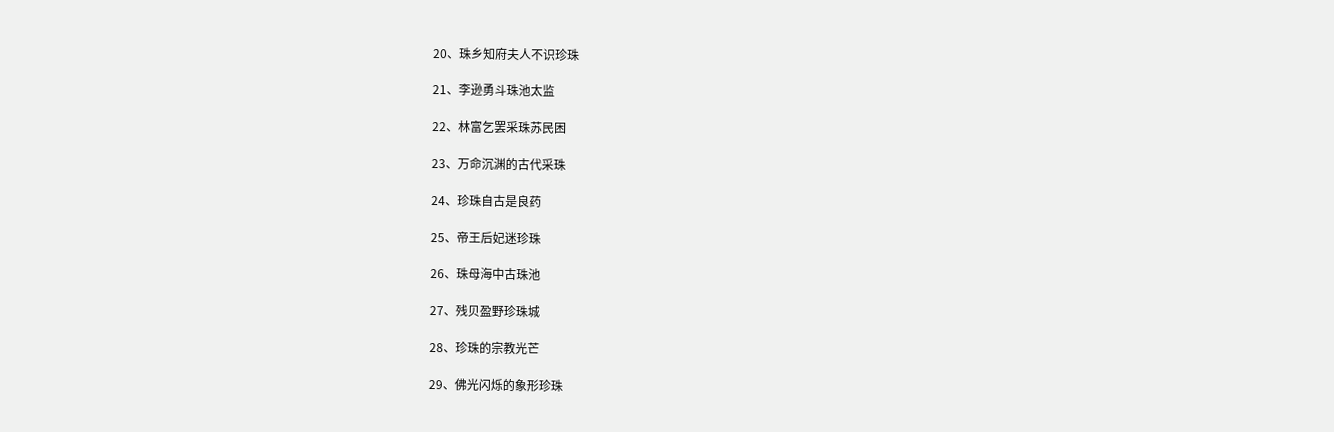20、珠乡知府夫人不识珍珠

21、李逊勇斗珠池太监

22、林富乞罢采珠苏民困

23、万命沉渊的古代采珠

24、珍珠自古是良药

25、帝王后妃迷珍珠

26、珠母海中古珠池

27、残贝盈野珍珠城

28、珍珠的宗教光芒

29、佛光闪烁的象形珍珠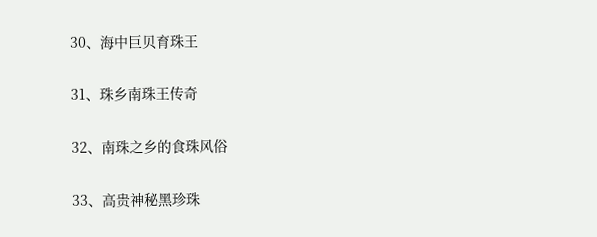30、海中巨贝育珠王

31、珠乡南珠王传奇

32、南珠之乡的食珠风俗

33、高贵神秘黑珍珠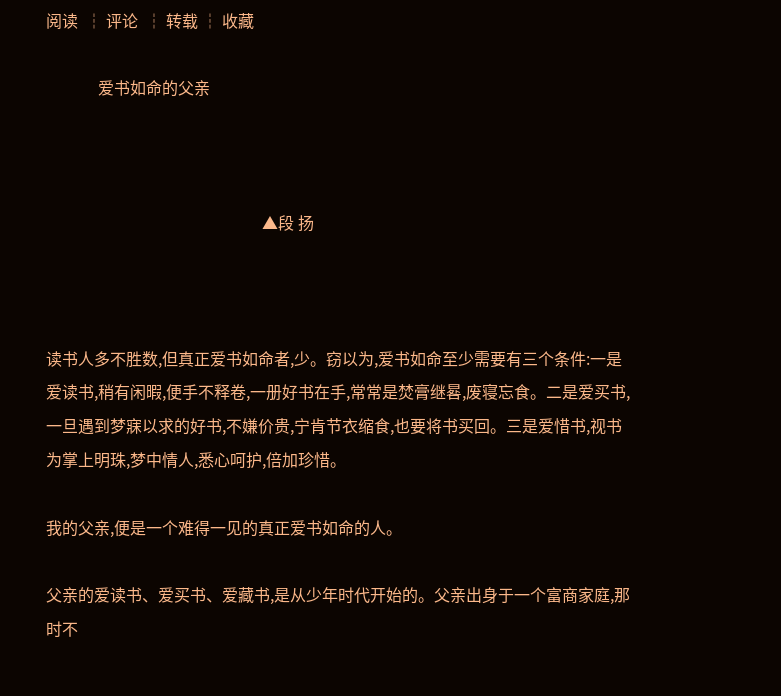阅读  ┆ 评论  ┆ 转载 ┆ 收藏

             爱书如命的父亲



                                                      ▲段 扬



读书人多不胜数,但真正爱书如命者,少。窃以为,爱书如命至少需要有三个条件:一是爱读书,稍有闲暇,便手不释卷,一册好书在手,常常是焚膏继晷,废寝忘食。二是爱买书,一旦遇到梦寐以求的好书,不嫌价贵,宁肯节衣缩食,也要将书买回。三是爱惜书,视书为掌上明珠,梦中情人,悉心呵护,倍加珍惜。

我的父亲,便是一个难得一见的真正爱书如命的人。

父亲的爱读书、爱买书、爱藏书,是从少年时代开始的。父亲出身于一个富商家庭,那时不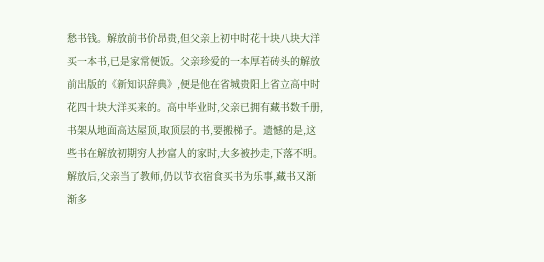愁书钱。解放前书价昂贵,但父亲上初中时花十块八块大洋买一本书,已是家常便饭。父亲珍爱的一本厚若砖头的解放前出版的《新知识辞典》,便是他在省城贵阳上省立高中时花四十块大洋买来的。高中毕业时,父亲已拥有藏书数千册,书架从地面高达屋顶,取顶层的书,要搬梯子。遗憾的是,这些书在解放初期穷人抄富人的家时,大多被抄走,下落不明。解放后,父亲当了教师,仍以节衣宿食买书为乐事,藏书又渐渐多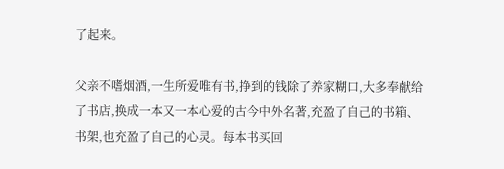了起来。

父亲不嗜烟酒,一生所爱唯有书,挣到的钱除了养家糊口,大多奉献给了书店,换成一本又一本心爱的古今中外名著,充盈了自己的书箱、书架,也充盈了自己的心灵。每本书买回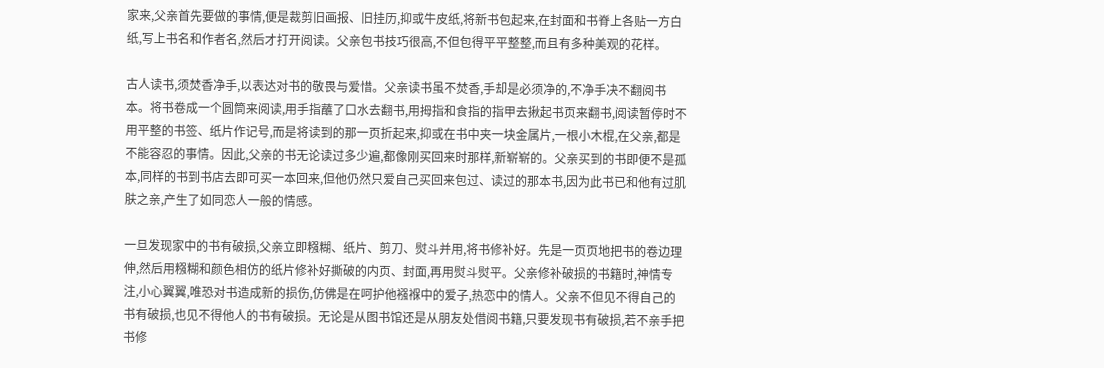家来,父亲首先要做的事情,便是裁剪旧画报、旧挂历,抑或牛皮纸,将新书包起来,在封面和书脊上各贴一方白纸,写上书名和作者名,然后才打开阅读。父亲包书技巧很高,不但包得平平整整,而且有多种美观的花样。

古人读书,须焚香净手,以表达对书的敬畏与爱惜。父亲读书虽不焚香,手却是必须净的,不净手决不翻阅书本。将书卷成一个圆筒来阅读,用手指蘸了口水去翻书,用拇指和食指的指甲去揪起书页来翻书,阅读暂停时不用平整的书签、纸片作记号,而是将读到的那一页折起来,抑或在书中夹一块金属片,一根小木棍,在父亲,都是不能容忍的事情。因此,父亲的书无论读过多少遍,都像刚买回来时那样,新崭崭的。父亲买到的书即便不是孤本,同样的书到书店去即可买一本回来,但他仍然只爱自己买回来包过、读过的那本书,因为此书已和他有过肌肤之亲,产生了如同恋人一般的情感。

一旦发现家中的书有破损,父亲立即糨糊、纸片、剪刀、熨斗并用,将书修补好。先是一页页地把书的卷边理伸,然后用糨糊和颜色相仿的纸片修补好撕破的内页、封面,再用熨斗熨平。父亲修补破损的书籍时,神情专注,小心翼翼,唯恐对书造成新的损伤,仿佛是在呵护他襁褓中的爱子,热恋中的情人。父亲不但见不得自己的书有破损,也见不得他人的书有破损。无论是从图书馆还是从朋友处借阅书籍,只要发现书有破损,若不亲手把书修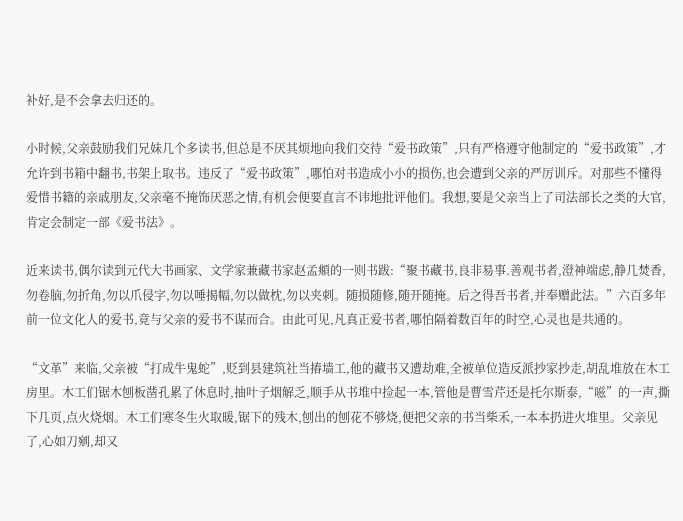补好,是不会拿去归还的。

小时候,父亲鼓励我们兄妹几个多读书,但总是不厌其烦地向我们交待“爱书政策”,只有严格遵守他制定的“爱书政策”,才允许到书箱中翻书,书架上取书。违反了“爱书政策”,哪怕对书造成小小的损伤,也会遭到父亲的严厉训斥。对那些不懂得爱惜书籍的亲戚朋友,父亲毫不掩饰厌恶之情,有机会便要直言不讳地批评他们。我想,要是父亲当上了司法部长之类的大官,肯定会制定一部《爱书法》。

近来读书,偶尔读到元代大书画家、文学家兼藏书家赵孟頫的一则书跋:“聚书藏书,良非易事.善观书者,澄神端虑,静几焚香,勿卷脑,勿折角,勿以爪侵字,勿以唾揭幅,勿以做枕,勿以夹刺。随损随修,随开随掩。后之得吾书者,并奉赠此法。”六百多年前一位文化人的爱书,竟与父亲的爱书不谋而合。由此可见,凡真正爱书者,哪怕隔着数百年的时空,心灵也是共通的。

“文革”来临,父亲被“打成牛鬼蛇”,贬到县建筑社当摏墙工,他的藏书又遭劫难,全被单位造反派抄家抄走,胡乱堆放在木工房里。木工们锯木刨板凿孔累了休息时,抽叶子烟解乏,顺手从书堆中捡起一本,管他是曹雪芹还是托尔斯泰,“嗞”的一声,撕下几页,点火烧烟。木工们寒冬生火取暖,锯下的残木,刨出的刨花不够烧,便把父亲的书当柴禾,一本本扔进火堆里。父亲见了,心如刀剜,却又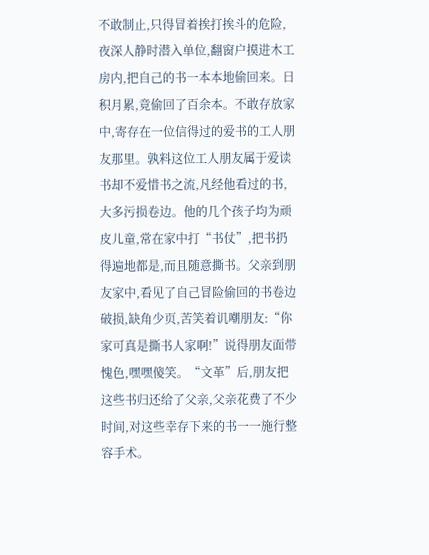不敢制止,只得冒着挨打挨斗的危险,夜深人静时潜入单位,翻窗户摸进木工房内,把自己的书一本本地偷回来。日积月累,竟偷回了百余本。不敢存放家中,寄存在一位信得过的爱书的工人朋友那里。孰料这位工人朋友属于爱读书却不爱惜书之流,凡经他看过的书,大多污损卷边。他的几个孩子均为顽皮儿童,常在家中打“书仗”,把书扔得遍地都是,而且随意撕书。父亲到朋友家中,看见了自己冒险偷回的书卷边破损,缺角少页,苦笑着讥嘲朋友:“你家可真是撕书人家啊!”说得朋友面带愧色,嘿嘿傻笑。“文革”后,朋友把这些书归还给了父亲,父亲花费了不少时间,对这些幸存下来的书一一施行整容手术。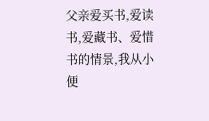父亲爱买书,爱读书,爱藏书、爱惜书的情景,我从小便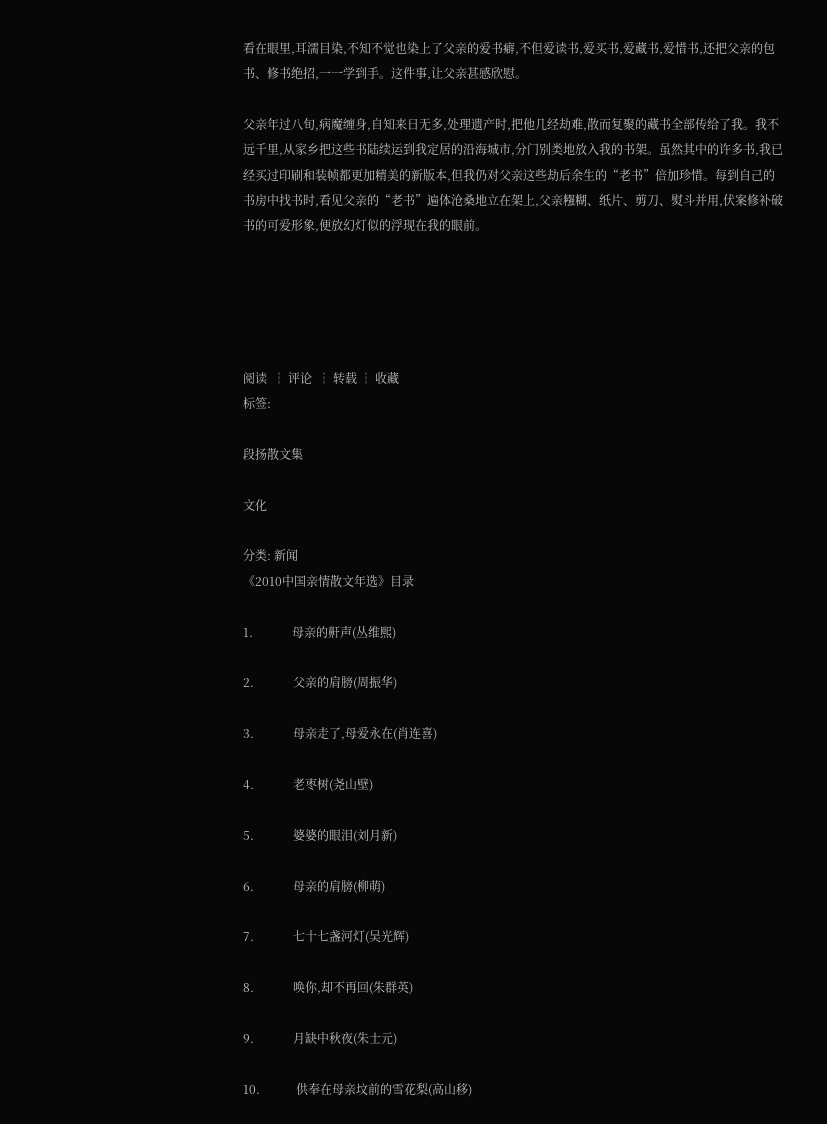看在眼里,耳濡目染,不知不觉也染上了父亲的爱书癖,不但爱读书,爱买书,爱藏书,爱惜书,还把父亲的包书、修书绝招,一一学到手。这件事,让父亲甚感欣慰。

父亲年过八旬,病魔缠身,自知来日无多,处理遗产时,把他几经劫难,散而复聚的藏书全部传给了我。我不远千里,从家乡把这些书陆续运到我定居的沿海城市,分门别类地放入我的书架。虽然其中的许多书,我已经买过印刷和装帧都更加精美的新版本,但我仍对父亲这些劫后余生的“老书”倍加珍惜。每到自己的书房中找书时,看见父亲的“老书”遍体沧桑地立在架上,父亲糨糊、纸片、剪刀、熨斗并用,伏案修补破书的可爱形象,便放幻灯似的浮现在我的眼前。





阅读  ┆ 评论  ┆ 转载 ┆ 收藏
标签:

段扬散文集

文化

分类: 新闻
《2010中国亲情散文年选》目录

1.             母亲的鼾声(丛维熙)

2.             父亲的肩膀(周振华)

3.             母亲走了,母爱永在(肖连喜)

4.             老枣树(尧山壁)

5.             婆婆的眼泪(刘月新)

6.             母亲的肩膀(柳萌)

7.             七十七盏河灯(吴光辉)

8.             唤你,却不再回(朱群英)

9.             月缺中秋夜(朱士元)

10.            供奉在母亲坟前的雪花梨(高山移)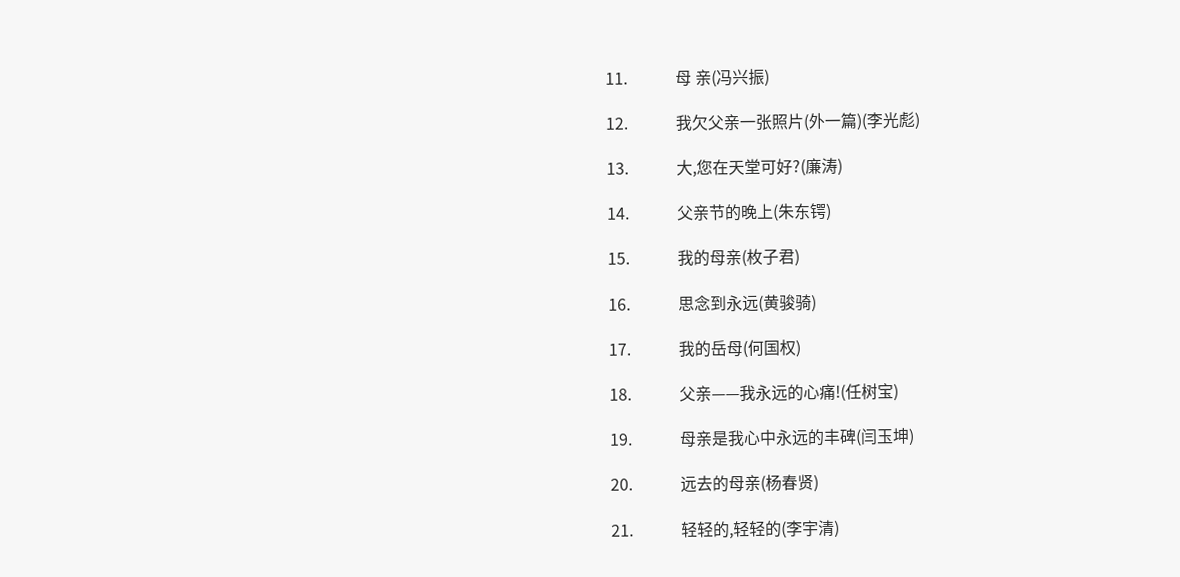11.            母 亲(冯兴振)

12.            我欠父亲一张照片(外一篇)(李光彪)

13.            大,您在天堂可好?(廉涛)

14.            父亲节的晚上(朱东锷)

15.            我的母亲(枚子君)

16.            思念到永远(黄骏骑)

17.            我的岳母(何国权)

18.            父亲——我永远的心痛!(任树宝)

19.            母亲是我心中永远的丰碑(闫玉坤)

20.            远去的母亲(杨春贤)

21.            轻轻的,轻轻的(李宇清)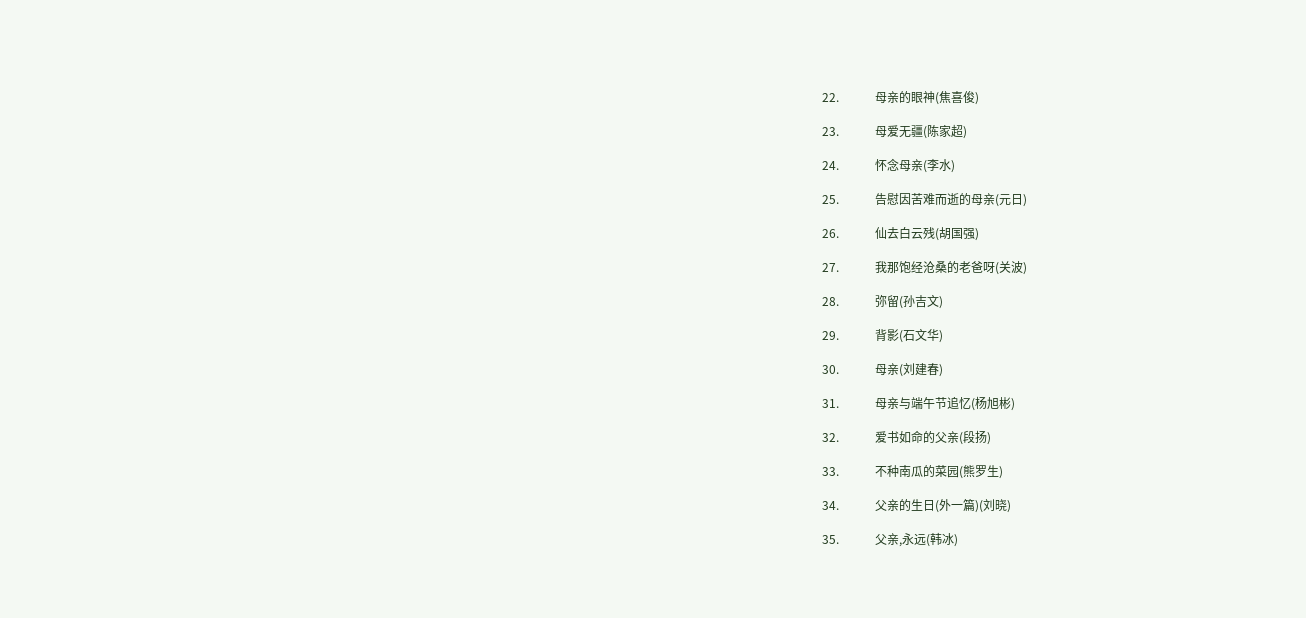22.            母亲的眼神(焦喜俊)

23.            母爱无疆(陈家超)

24.            怀念母亲(李水)

25.            告慰因苦难而逝的母亲(元日)

26.            仙去白云残(胡国强)

27.            我那饱经沧桑的老爸呀(关波)

28.            弥留(孙吉文)

29.            背影(石文华)

30.            母亲(刘建春)

31.            母亲与端午节追忆(杨旭彬)

32.            爱书如命的父亲(段扬)

33.            不种南瓜的菜园(熊罗生)

34.            父亲的生日(外一篇)(刘晓)

35.            父亲,永远(韩冰)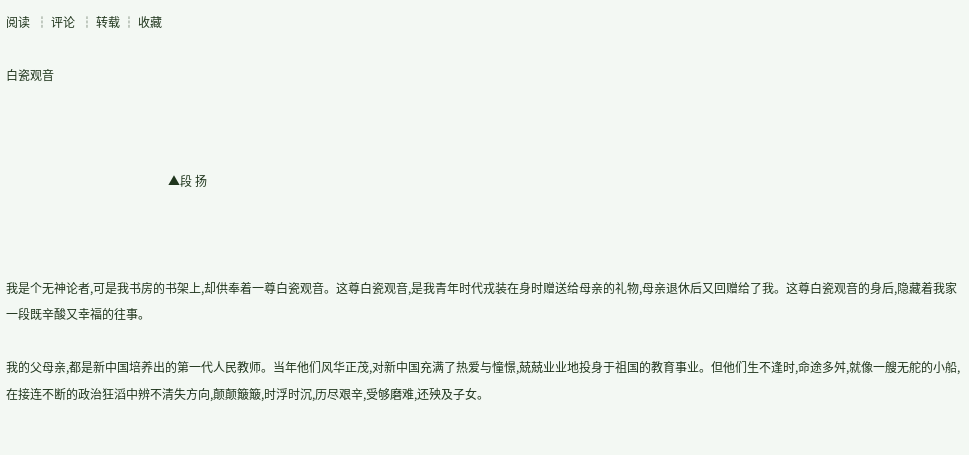阅读  ┆ 评论  ┆ 转载 ┆ 收藏

白瓷观音



                                                      ▲段 扬



我是个无神论者,可是我书房的书架上,却供奉着一尊白瓷观音。这尊白瓷观音,是我青年时代戎装在身时赠送给母亲的礼物,母亲退休后又回赠给了我。这尊白瓷观音的身后,隐藏着我家一段既辛酸又幸福的往事。

我的父母亲,都是新中国培养出的第一代人民教师。当年他们风华正茂,对新中国充满了热爱与憧憬,兢兢业业地投身于祖国的教育事业。但他们生不逢时,命途多舛,就像一艘无舵的小船,在接连不断的政治狂滔中辨不清失方向,颠颠簸簸,时浮时沉,历尽艰辛,受够磨难,还殃及子女。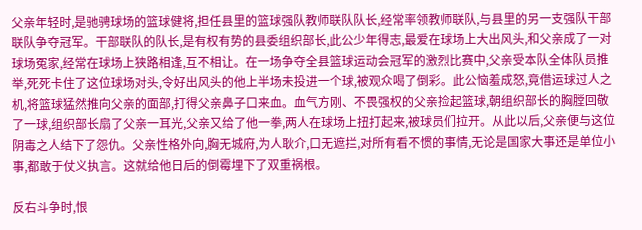父亲年轻时,是驰骋球场的篮球健将,担任县里的篮球强队教师联队队长,经常率领教师联队,与县里的另一支强队干部联队争夺冠军。干部联队的队长,是有权有势的县委组织部长,此公少年得志,最爱在球场上大出风头,和父亲成了一对球场冤家,经常在球场上狭路相逢,互不相让。在一场争夺全县篮球运动会冠军的激烈比赛中,父亲受本队全体队员推举,死死卡住了这位球场对头,令好出风头的他上半场未投进一个球,被观众喝了倒彩。此公恼羞成怒,竟借运球过人之机,将篮球猛然推向父亲的面部,打得父亲鼻子口来血。血气方刚、不畏强权的父亲捡起篮球,朝组织部长的胸膛回敬了一球,组织部长扇了父亲一耳光,父亲又给了他一拳,两人在球场上扭打起来,被球员们拉开。从此以后,父亲便与这位阴毒之人结下了怨仇。父亲性格外向,胸无城府,为人耿介,口无遮拦,对所有看不惯的事情,无论是国家大事还是单位小事,都敢于仗义执言。这就给他日后的倒霉埋下了双重祸根。

反右斗争时,恨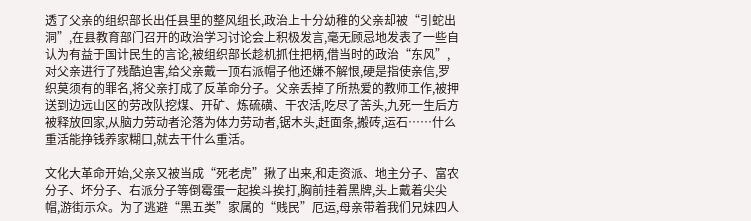透了父亲的组织部长出任县里的整风组长,政治上十分幼稚的父亲却被“引蛇出洞”,在县教育部门召开的政治学习讨论会上积极发言,毫无顾忌地发表了一些自认为有益于国计民生的言论,被组织部长趁机抓住把柄,借当时的政治“东风”,对父亲进行了残酷迫害,给父亲戴一顶右派帽子他还嫌不解恨,硬是指使亲信,罗织莫须有的罪名,将父亲打成了反革命分子。父亲丢掉了所热爱的教师工作,被押送到边远山区的劳改队挖煤、开矿、炼硫磺、干农活,吃尽了苦头,九死一生后方被释放回家,从脑力劳动者沦落为体力劳动者,锯木头,赶面条,搬砖,运石……什么重活能挣钱养家糊口,就去干什么重活。

文化大革命开始,父亲又被当成“死老虎”揪了出来,和走资派、地主分子、富农分子、坏分子、右派分子等倒霉蛋一起挨斗挨打,胸前挂着黑牌,头上戴着尖尖帽,游街示众。为了逃避“黑五类”家属的“贱民”厄运,母亲带着我们兄妹四人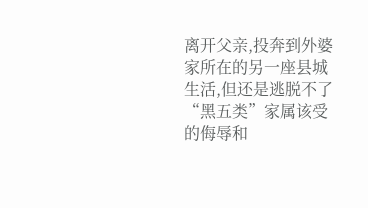离开父亲,投奔到外婆家所在的另一座县城生活,但还是逃脱不了“黑五类”家属该受的侮辱和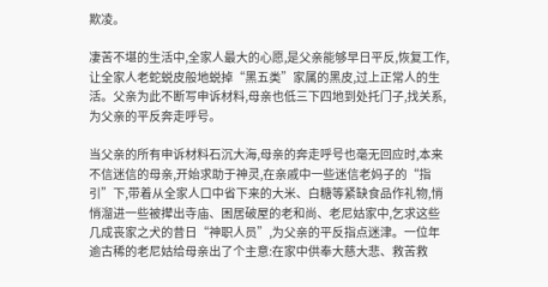欺凌。

凄苦不堪的生活中,全家人最大的心愿,是父亲能够早日平反,恢复工作,让全家人老蛇蜕皮般地蜕掉“黑五类”家属的黑皮,过上正常人的生活。父亲为此不断写申诉材料,母亲也低三下四地到处托门子,找关系,为父亲的平反奔走呼号。

当父亲的所有申诉材料石沉大海,母亲的奔走呼号也毫无回应时,本来不信迷信的母亲,开始求助于神灵,在亲戚中一些迷信老妈子的“指引”下,带着从全家人口中省下来的大米、白糖等紧缺食品作礼物,悄悄溜进一些被撵出寺庙、困居破屋的老和尚、老尼姑家中,乞求这些几成丧家之犬的昔日“神职人员”,为父亲的平反指点迷津。一位年逾古稀的老尼姑给母亲出了个主意:在家中供奉大慈大悲、救苦救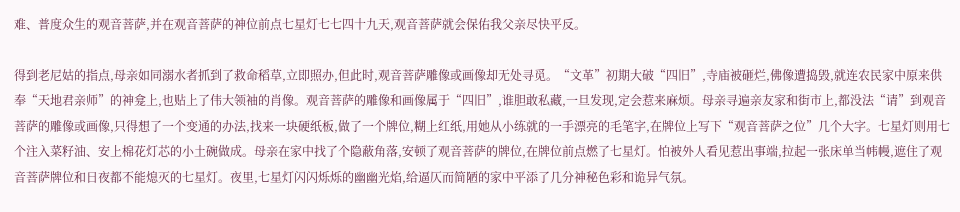难、普度众生的观音菩萨,并在观音菩萨的神位前点七星灯七七四十九天,观音菩萨就会保佑我父亲尽快平反。

得到老尼姑的指点,母亲如同溺水者抓到了救命稻草,立即照办,但此时,观音菩萨雕像或画像却无处寻觅。“文革”初期大破“四旧”,寺庙被砸烂,佛像遭捣毁,就连农民家中原来供奉“天地君亲师”的神龛上,也贴上了伟大领袖的肖像。观音菩萨的雕像和画像属于“四旧”,谁胆敢私藏,一旦发现,定会惹来麻烦。母亲寻遍亲友家和街市上,都没法“请”到观音菩萨的雕像或画像,只得想了一个变通的办法,找来一块硬纸板,做了一个牌位,糊上红纸,用她从小练就的一手漂亮的毛笔字,在牌位上写下“观音菩萨之位”几个大字。七星灯则用七个注入菜籽油、安上棉花灯芯的小土碗做成。母亲在家中找了个隐蔽角落,安顿了观音菩萨的牌位,在牌位前点燃了七星灯。怕被外人看见惹出事端,拉起一张床单当帏幔,遮住了观音菩萨牌位和日夜都不能熄灭的七星灯。夜里,七星灯闪闪烁烁的幽幽光焰,给逼仄而简陋的家中平添了几分神秘色彩和诡异气氛。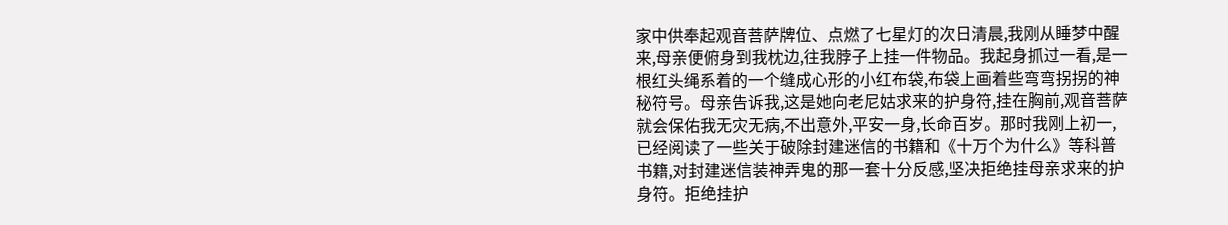家中供奉起观音菩萨牌位、点燃了七星灯的次日清晨,我刚从睡梦中醒来,母亲便俯身到我枕边,往我脖子上挂一件物品。我起身抓过一看,是一根红头绳系着的一个缝成心形的小红布袋,布袋上画着些弯弯拐拐的神秘符号。母亲告诉我,这是她向老尼姑求来的护身符,挂在胸前,观音菩萨就会保佑我无灾无病,不出意外,平安一身,长命百岁。那时我刚上初一,已经阅读了一些关于破除封建迷信的书籍和《十万个为什么》等科普书籍,对封建迷信装神弄鬼的那一套十分反感,坚决拒绝挂母亲求来的护身符。拒绝挂护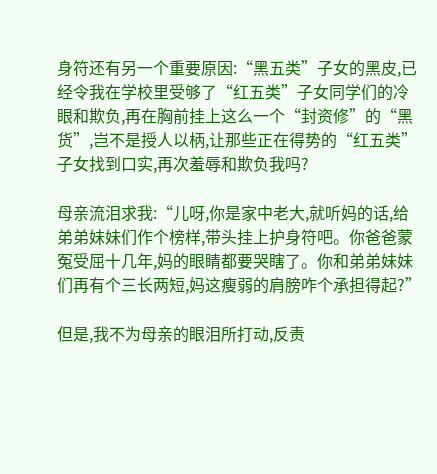身符还有另一个重要原因:“黑五类”子女的黑皮,已经令我在学校里受够了“红五类”子女同学们的冷眼和欺负,再在胸前挂上这么一个“封资修”的“黑货”,岂不是授人以柄,让那些正在得势的“红五类”子女找到口实,再次羞辱和欺负我吗?

母亲流泪求我:“儿呀,你是家中老大,就听妈的话,给弟弟妹妹们作个榜样,带头挂上护身符吧。你爸爸蒙冤受屈十几年,妈的眼睛都要哭瞎了。你和弟弟妹妹们再有个三长两短,妈这瘦弱的肩膀咋个承担得起?”

但是,我不为母亲的眼泪所打动,反责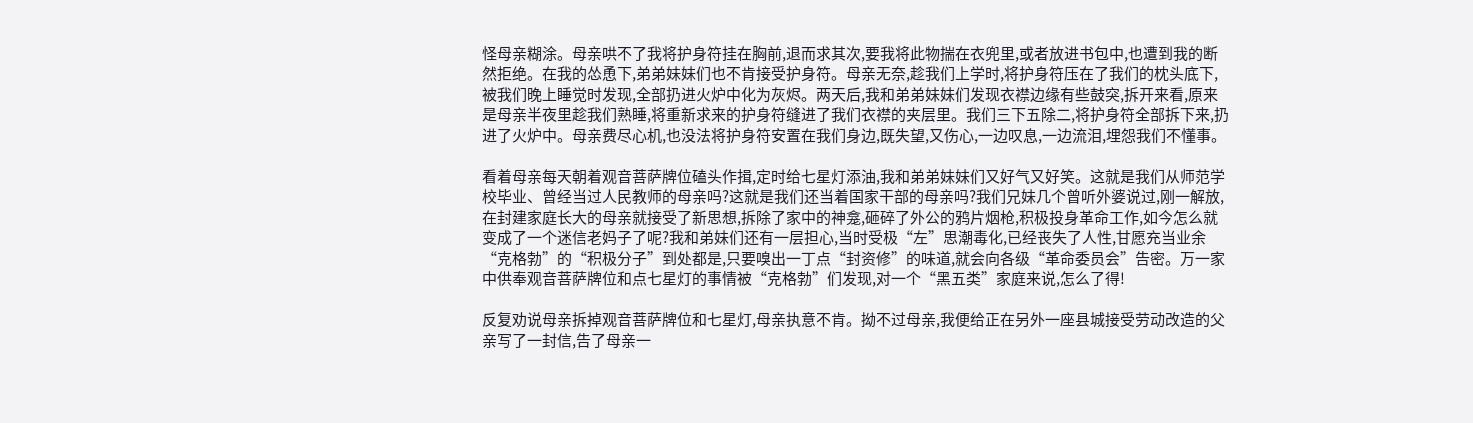怪母亲糊涂。母亲哄不了我将护身符挂在胸前,退而求其次,要我将此物揣在衣兜里,或者放进书包中,也遭到我的断然拒绝。在我的怂恿下,弟弟妹妹们也不肯接受护身符。母亲无奈,趁我们上学时,将护身符压在了我们的枕头底下,被我们晚上睡觉时发现,全部扔进火炉中化为灰烬。两天后,我和弟弟妹妹们发现衣襟边缘有些鼓突,拆开来看,原来是母亲半夜里趁我们熟睡,将重新求来的护身符缝进了我们衣襟的夹层里。我们三下五除二,将护身符全部拆下来,扔进了火炉中。母亲费尽心机,也没法将护身符安置在我们身边,既失望,又伤心,一边叹息,一边流泪,埋怨我们不懂事。

看着母亲每天朝着观音菩萨牌位磕头作揖,定时给七星灯添油,我和弟弟妹妹们又好气又好笑。这就是我们从师范学校毕业、曾经当过人民教师的母亲吗?这就是我们还当着国家干部的母亲吗?我们兄妹几个曾听外婆说过,刚一解放,在封建家庭长大的母亲就接受了新思想,拆除了家中的神龛,砸碎了外公的鸦片烟枪,积极投身革命工作,如今怎么就变成了一个迷信老妈子了呢?我和弟妹们还有一层担心,当时受极“左”思潮毒化,已经丧失了人性,甘愿充当业余“克格勃”的“积极分子”到处都是,只要嗅出一丁点“封资修”的味道,就会向各级“革命委员会”告密。万一家中供奉观音菩萨牌位和点七星灯的事情被“克格勃”们发现,对一个“黑五类”家庭来说,怎么了得!

反复劝说母亲拆掉观音菩萨牌位和七星灯,母亲执意不肯。拗不过母亲,我便给正在另外一座县城接受劳动改造的父亲写了一封信,告了母亲一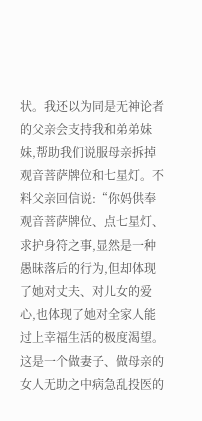状。我还以为同是无神论者的父亲会支持我和弟弟妹妹,帮助我们说服母亲拆掉观音菩萨牌位和七星灯。不料父亲回信说:“你妈供奉观音菩萨牌位、点七星灯、求护身符之事,显然是一种愚昧落后的行为,但却体现了她对丈夫、对儿女的爱心,也体现了她对全家人能过上幸福生活的极度渴望。这是一个做妻子、做母亲的女人无助之中病急乱投医的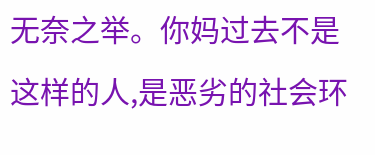无奈之举。你妈过去不是这样的人,是恶劣的社会环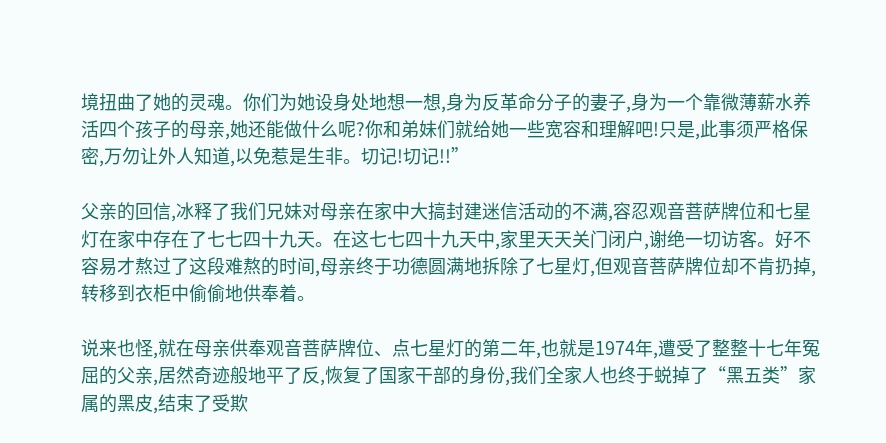境扭曲了她的灵魂。你们为她设身处地想一想,身为反革命分子的妻子,身为一个靠微薄薪水养活四个孩子的母亲,她还能做什么呢?你和弟妹们就给她一些宽容和理解吧!只是,此事须严格保密,万勿让外人知道,以免惹是生非。切记!切记!!”

父亲的回信,冰释了我们兄妹对母亲在家中大搞封建迷信活动的不满,容忍观音菩萨牌位和七星灯在家中存在了七七四十九天。在这七七四十九天中,家里天天关门闭户,谢绝一切访客。好不容易才熬过了这段难熬的时间,母亲终于功德圆满地拆除了七星灯,但观音菩萨牌位却不肯扔掉,转移到衣柜中偷偷地供奉着。

说来也怪,就在母亲供奉观音菩萨牌位、点七星灯的第二年,也就是1974年,遭受了整整十七年冤屈的父亲,居然奇迹般地平了反,恢复了国家干部的身份,我们全家人也终于蜕掉了“黑五类”家属的黑皮,结束了受欺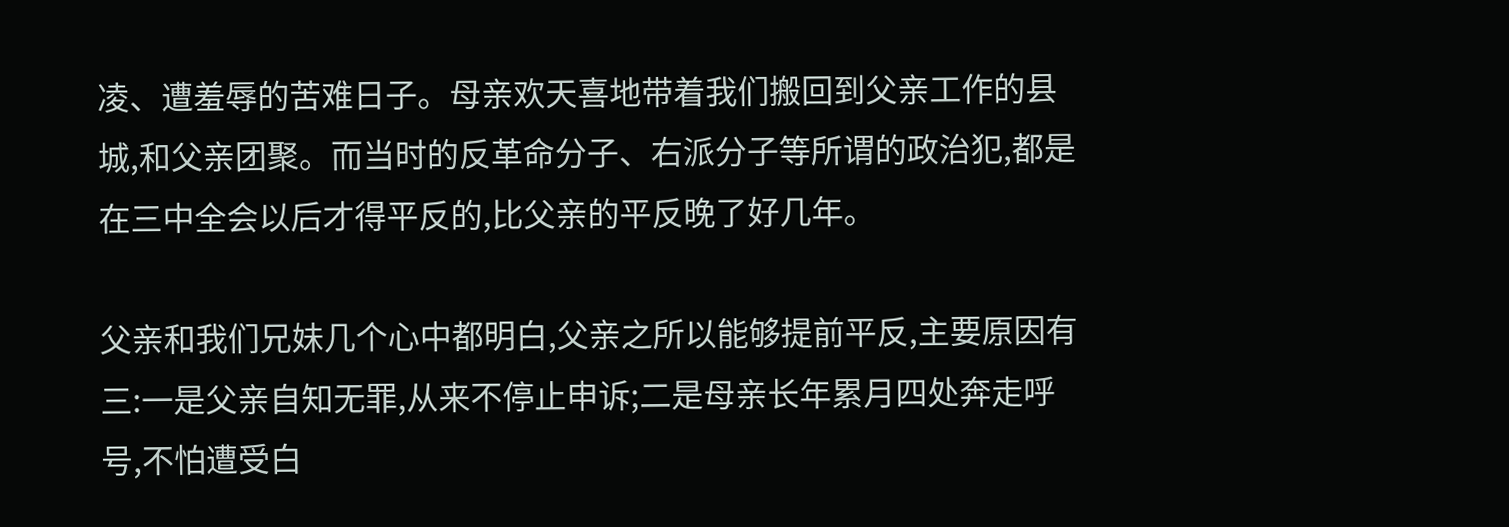凌、遭羞辱的苦难日子。母亲欢天喜地带着我们搬回到父亲工作的县城,和父亲团聚。而当时的反革命分子、右派分子等所谓的政治犯,都是在三中全会以后才得平反的,比父亲的平反晚了好几年。

父亲和我们兄妹几个心中都明白,父亲之所以能够提前平反,主要原因有三:一是父亲自知无罪,从来不停止申诉;二是母亲长年累月四处奔走呼号,不怕遭受白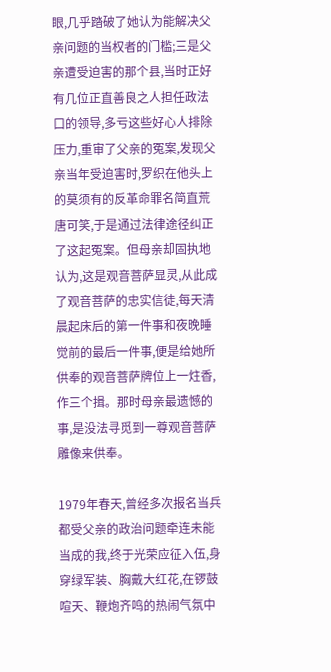眼,几乎踏破了她认为能解决父亲问题的当权者的门槛;三是父亲遭受迫害的那个县,当时正好有几位正直善良之人担任政法口的领导,多亏这些好心人排除压力,重审了父亲的冤案,发现父亲当年受迫害时,罗织在他头上的莫须有的反革命罪名简直荒唐可笑,于是通过法律途径纠正了这起冤案。但母亲却固执地认为,这是观音菩萨显灵,从此成了观音菩萨的忠实信徒,每天清晨起床后的第一件事和夜晚睡觉前的最后一件事,便是给她所供奉的观音菩萨牌位上一炷香,作三个揖。那时母亲最遗憾的事,是没法寻觅到一尊观音菩萨雕像来供奉。

1979年春天,曾经多次报名当兵都受父亲的政治问题牵连未能当成的我,终于光荣应征入伍,身穿绿军装、胸戴大红花,在锣鼓喧天、鞭炮齐鸣的热闹气氛中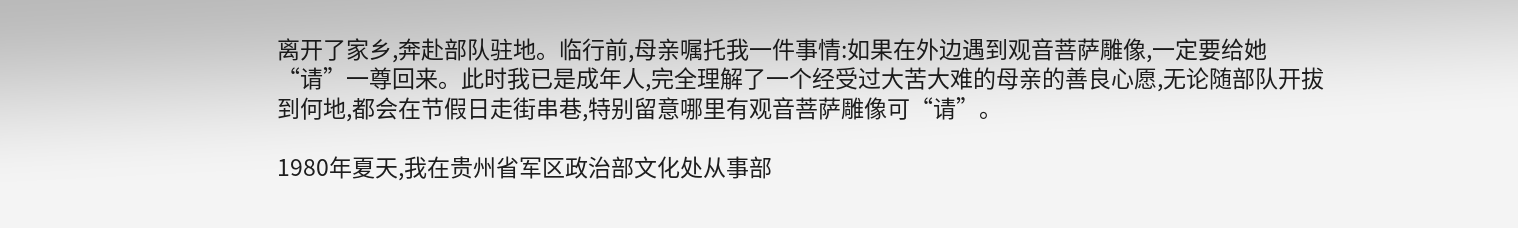离开了家乡,奔赴部队驻地。临行前,母亲嘱托我一件事情:如果在外边遇到观音菩萨雕像,一定要给她“请”一尊回来。此时我已是成年人,完全理解了一个经受过大苦大难的母亲的善良心愿,无论随部队开拔到何地,都会在节假日走街串巷,特别留意哪里有观音菩萨雕像可“请”。

1980年夏天,我在贵州省军区政治部文化处从事部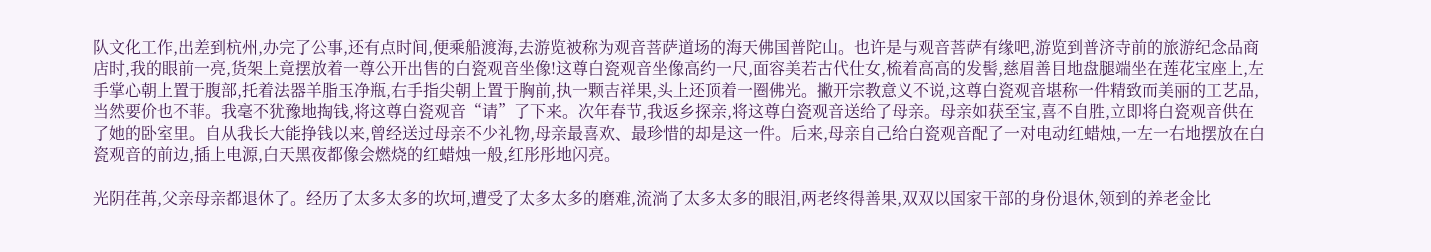队文化工作,出差到杭州,办完了公事,还有点时间,便乘船渡海,去游览被称为观音菩萨道场的海天佛国普陀山。也许是与观音菩萨有缘吧,游览到普济寺前的旅游纪念品商店时,我的眼前一亮,货架上竟摆放着一尊公开出售的白瓷观音坐像!这尊白瓷观音坐像高约一尺,面容美若古代仕女,梳着高高的发髻,慈眉善目地盘腿端坐在莲花宝座上,左手掌心朝上置于腹部,托着法器羊脂玉净瓶,右手指尖朝上置于胸前,执一颗吉祥果,头上还顶着一圈佛光。撇开宗教意义不说,这尊白瓷观音堪称一件精致而美丽的工艺品,当然要价也不菲。我毫不犹豫地掏钱,将这尊白瓷观音“请”了下来。次年春节,我返乡探亲,将这尊白瓷观音送给了母亲。母亲如获至宝,喜不自胜,立即将白瓷观音供在了她的卧室里。自从我长大能挣钱以来,曾经送过母亲不少礼物,母亲最喜欢、最珍惜的却是这一件。后来,母亲自己给白瓷观音配了一对电动红蜡烛,一左一右地摆放在白瓷观音的前边,插上电源,白天黑夜都像会燃烧的红蜡烛一般,红彤彤地闪亮。

光阴荏苒,父亲母亲都退休了。经历了太多太多的坎坷,遭受了太多太多的磨难,流淌了太多太多的眼泪,两老终得善果,双双以国家干部的身份退休,领到的养老金比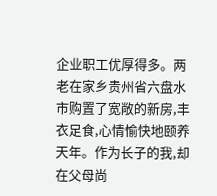企业职工优厚得多。两老在家乡贵州省六盘水市购置了宽敞的新房,丰衣足食,心情愉快地颐养天年。作为长子的我,却在父母尚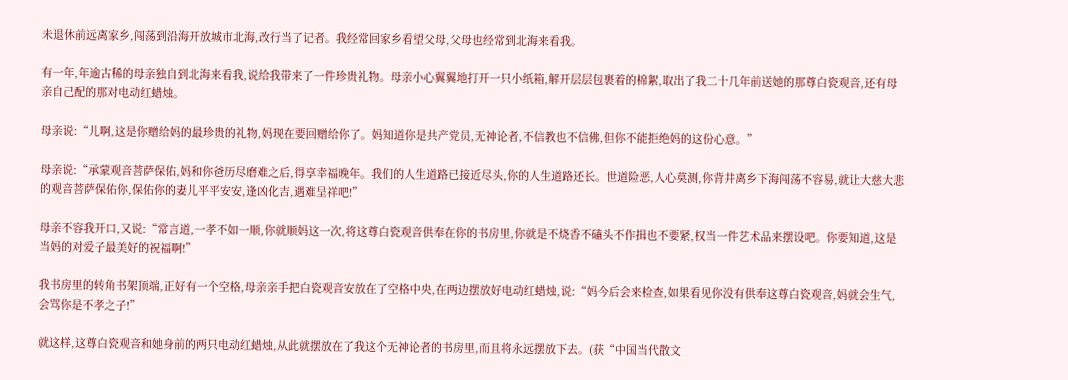未退休前远离家乡,闯荡到沿海开放城市北海,改行当了记者。我经常回家乡看望父母,父母也经常到北海来看我。

有一年,年逾古稀的母亲独自到北海来看我,说给我带来了一件珍贵礼物。母亲小心翼翼地打开一只小纸箱,解开层层包裹着的棉絮,取出了我二十几年前送她的那尊白瓷观音,还有母亲自己配的那对电动红蜡烛。

母亲说:“儿啊,这是你赠给妈的最珍贵的礼物,妈现在要回赠给你了。妈知道你是共产党员,无神论者,不信教也不信佛,但你不能拒绝妈的这份心意。”

母亲说:“承蒙观音菩萨保佑,妈和你爸历尽磨难之后,得享幸福晚年。我们的人生道路已接近尽头,你的人生道路还长。世道险恶,人心莫测,你背井离乡下海闯荡不容易,就让大慈大悲的观音菩萨保佑你,保佑你的妻儿平平安安,逢凶化吉,遇难呈祥吧!”

母亲不容我开口,又说:“常言道,一孝不如一顺,你就顺妈这一次,将这尊白瓷观音供奉在你的书房里,你就是不烧香不磕头不作揖也不要紧,权当一件艺术品来摆设吧。你要知道,这是当妈的对爱子最美好的祝福啊!”

我书房里的转角书架顶端,正好有一个空格,母亲亲手把白瓷观音安放在了空格中央,在两边摆放好电动红蜡烛,说:“妈今后会来检查,如果看见你没有供奉这尊白瓷观音,妈就会生气,会骂你是不孝之子!”

就这样,这尊白瓷观音和她身前的两只电动红蜡烛,从此就摆放在了我这个无神论者的书房里,而且将永远摆放下去。(获“中国当代散文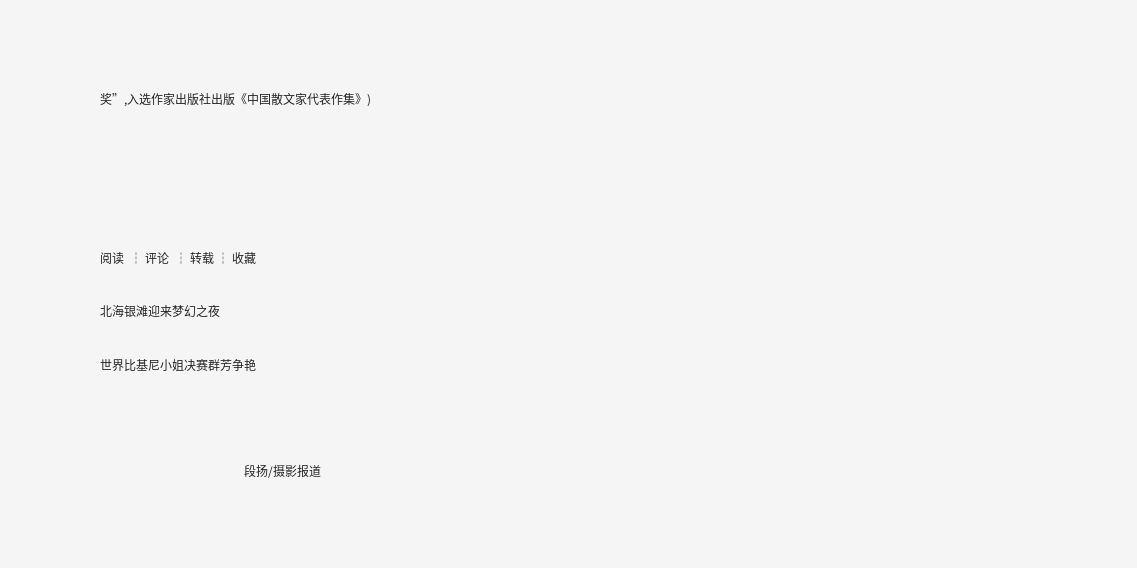奖”,入选作家出版社出版《中国散文家代表作集》)





阅读  ┆ 评论  ┆ 转载 ┆ 收藏

北海银滩迎来梦幻之夜

世界比基尼小姐决赛群芳争艳



                                                段扬/摄影报道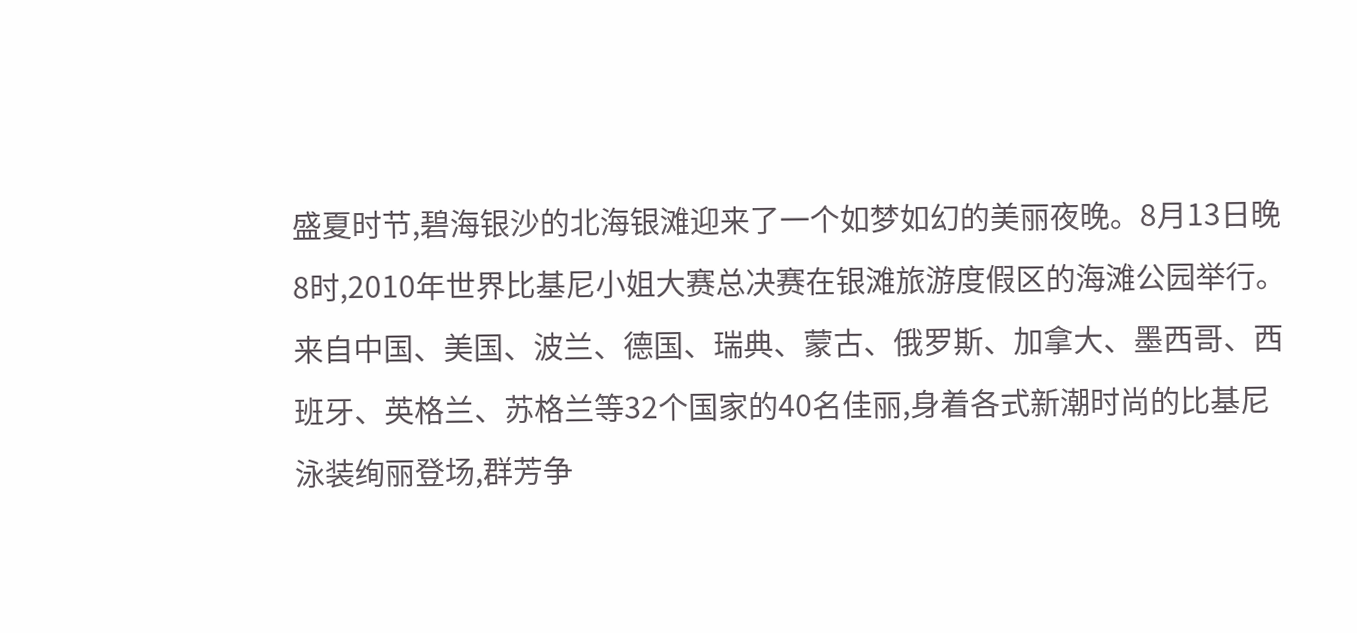盛夏时节,碧海银沙的北海银滩迎来了一个如梦如幻的美丽夜晚。8月13日晚8时,2010年世界比基尼小姐大赛总决赛在银滩旅游度假区的海滩公园举行。来自中国、美国、波兰、德国、瑞典、蒙古、俄罗斯、加拿大、墨西哥、西班牙、英格兰、苏格兰等32个国家的40名佳丽,身着各式新潮时尚的比基尼泳装绚丽登场,群芳争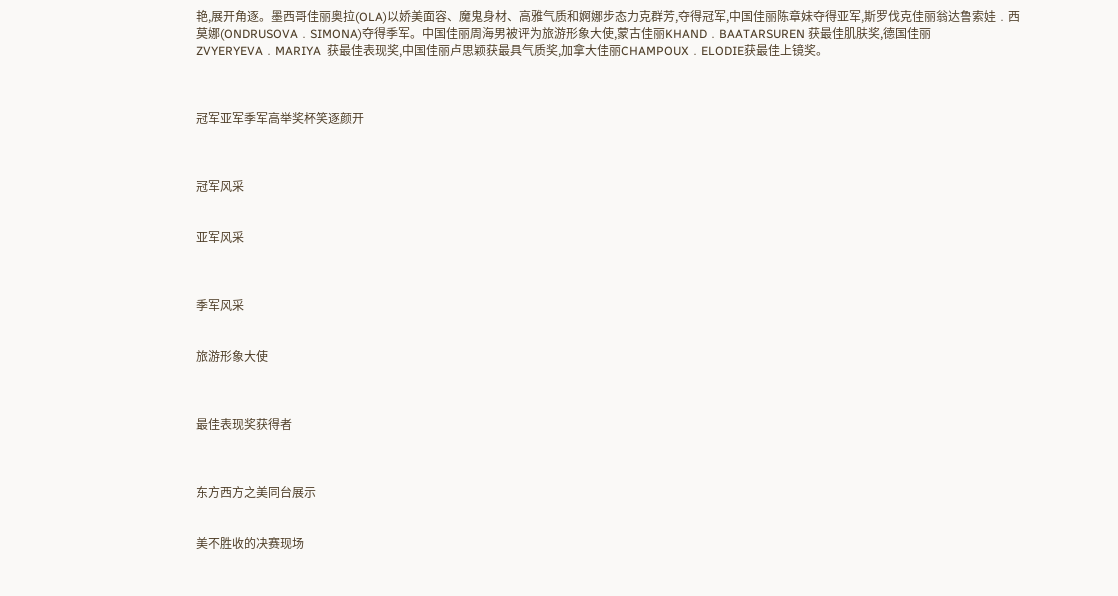艳,展开角逐。墨西哥佳丽奥拉(OLA)以娇美面容、魔鬼身材、高雅气质和婀娜步态力克群芳,夺得冠军,中国佳丽陈章妹夺得亚军,斯罗伐克佳丽翁达鲁索娃﹒西莫娜(ONDRUSOVA﹒SIMONA)夺得季军。中国佳丽周海男被评为旅游形象大使,蒙古佳丽KHAND﹒BAATARSUREN 获最佳肌肤奖,德国佳丽ZVYERYEVA﹒MARIYA  获最佳表现奖,中国佳丽卢思颖获最具气质奖,加拿大佳丽CHAMPOUX﹒ELODIE获最佳上镜奖。



冠军亚军季军高举奖杯笑逐颜开



冠军风采


亚军风采



季军风采


旅游形象大使



最佳表现奖获得者



东方西方之美同台展示


美不胜收的决赛现场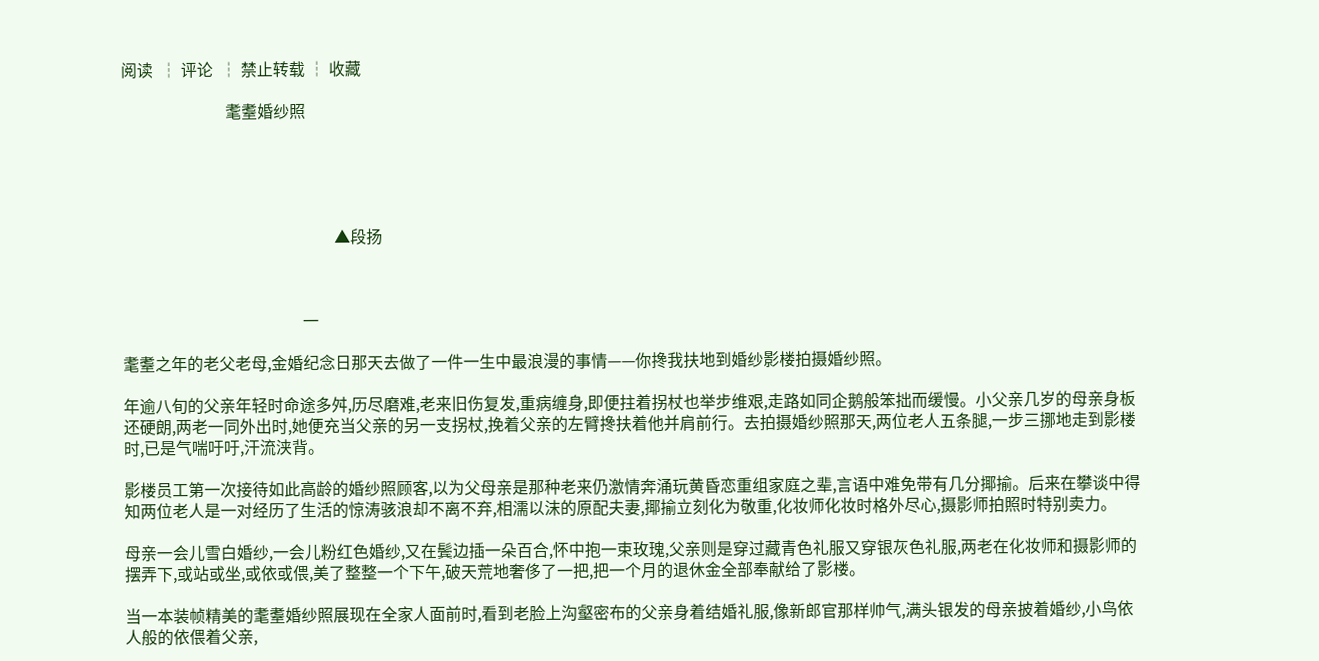阅读  ┆ 评论  ┆ 禁止转载 ┆ 收藏

                          耄耋婚纱照





                                                     ▲段扬



                                             一

耄耋之年的老父老母,金婚纪念日那天去做了一件一生中最浪漫的事情——你搀我扶地到婚纱影楼拍摄婚纱照。

年逾八旬的父亲年轻时命途多舛,历尽磨难,老来旧伤复发,重病缠身,即便拄着拐杖也举步维艰,走路如同企鹅般笨拙而缓慢。小父亲几岁的母亲身板还硬朗,两老一同外出时,她便充当父亲的另一支拐杖,挽着父亲的左臂搀扶着他并肩前行。去拍摄婚纱照那天,两位老人五条腿,一步三挪地走到影楼时,已是气喘吁吁,汗流浃背。

影楼员工第一次接待如此高龄的婚纱照顾客,以为父母亲是那种老来仍激情奔涌玩黄昏恋重组家庭之辈,言语中难免带有几分揶揄。后来在攀谈中得知两位老人是一对经历了生活的惊涛骇浪却不离不弃,相濡以沫的原配夫妻,揶揄立刻化为敬重,化妆师化妆时格外尽心,摄影师拍照时特别卖力。

母亲一会儿雪白婚纱,一会儿粉红色婚纱,又在鬓边插一朵百合,怀中抱一束玫瑰,父亲则是穿过藏青色礼服又穿银灰色礼服,两老在化妆师和摄影师的摆弄下,或站或坐,或依或偎,美了整整一个下午,破天荒地奢侈了一把,把一个月的退休金全部奉献给了影楼。

当一本装帧精美的耄耋婚纱照展现在全家人面前时,看到老脸上沟壑密布的父亲身着结婚礼服,像新郎官那样帅气,满头银发的母亲披着婚纱,小鸟依人般的依偎着父亲,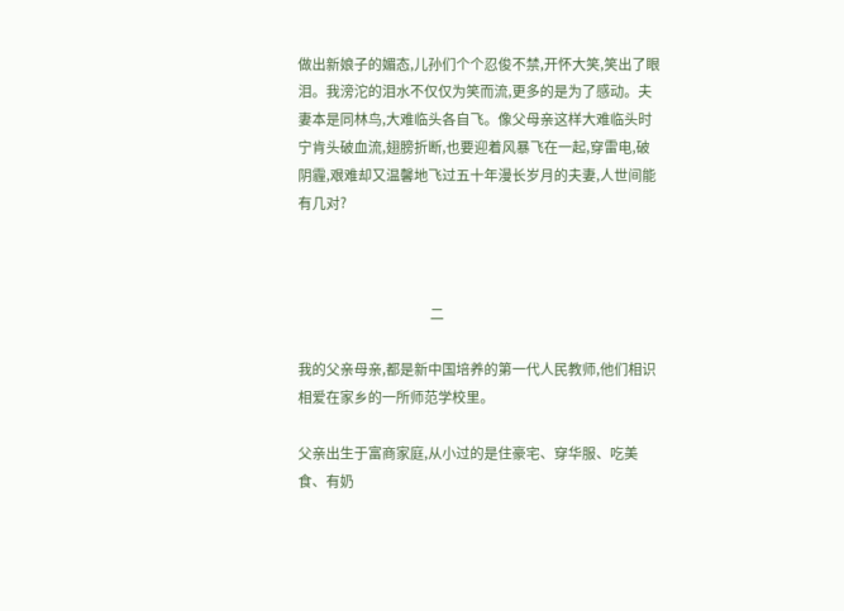做出新娘子的媚态,儿孙们个个忍俊不禁,开怀大笑,笑出了眼泪。我滂沱的泪水不仅仅为笑而流,更多的是为了感动。夫妻本是同林鸟,大难临头各自飞。像父母亲这样大难临头时宁肯头破血流,翅膀折断,也要迎着风暴飞在一起,穿雷电,破阴霾,艰难却又温馨地飞过五十年漫长岁月的夫妻,人世间能有几对?



                                            二

我的父亲母亲,都是新中国培养的第一代人民教师,他们相识相爱在家乡的一所师范学校里。

父亲出生于富商家庭,从小过的是住豪宅、穿华服、吃美食、有奶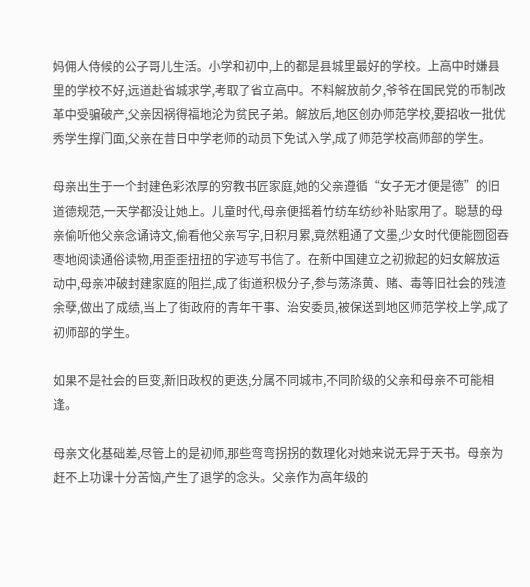妈佣人侍候的公子哥儿生活。小学和初中,上的都是县城里最好的学校。上高中时嫌县里的学校不好,远道赴省城求学,考取了省立高中。不料解放前夕,爷爷在国民党的币制改革中受骗破产,父亲因祸得福地沦为贫民子弟。解放后,地区创办师范学校,要招收一批优秀学生撑门面,父亲在昔日中学老师的动员下免试入学,成了师范学校高师部的学生。

母亲出生于一个封建色彩浓厚的穷教书匠家庭,她的父亲遵循“女子无才便是德”的旧道德规范,一天学都没让她上。儿童时代,母亲便摇着竹纺车纺纱补贴家用了。聪慧的母亲偷听他父亲念诵诗文,偷看他父亲写字,日积月累,竟然粗通了文墨,少女时代便能囫囵吞枣地阅读通俗读物,用歪歪扭扭的字迹写书信了。在新中国建立之初掀起的妇女解放运动中,母亲冲破封建家庭的阻拦,成了街道积极分子,参与荡涤黄、赌、毒等旧社会的残渣余孽,做出了成绩,当上了街政府的青年干事、治安委员,被保送到地区师范学校上学,成了初师部的学生。

如果不是社会的巨变,新旧政权的更迭,分属不同城市,不同阶级的父亲和母亲不可能相逢。

母亲文化基础差,尽管上的是初师,那些弯弯拐拐的数理化对她来说无异于天书。母亲为赶不上功课十分苦恼,产生了退学的念头。父亲作为高年级的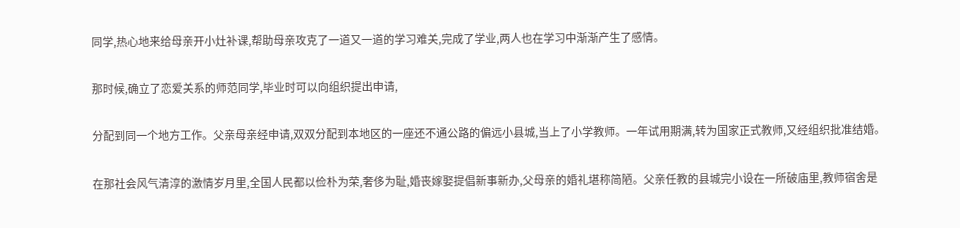同学,热心地来给母亲开小灶补课,帮助母亲攻克了一道又一道的学习难关,完成了学业,两人也在学习中渐渐产生了感情。

那时候,确立了恋爱关系的师范同学,毕业时可以向组织提出申请,

分配到同一个地方工作。父亲母亲经申请,双双分配到本地区的一座还不通公路的偏远小县城,当上了小学教师。一年试用期满,转为国家正式教师,又经组织批准结婚。

在那社会风气清淳的激情岁月里,全国人民都以俭朴为荣,奢侈为耻,婚丧嫁娶提倡新事新办,父母亲的婚礼堪称简陋。父亲任教的县城完小设在一所破庙里,教师宿舍是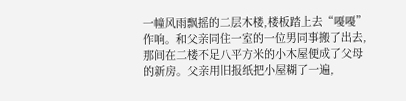一幢风雨飘摇的二层木楼,楼板踏上去“嘠嘠”作响。和父亲同住一室的一位男同事搬了出去,那间在二楼不足八平方米的小木屋便成了父母的新房。父亲用旧报纸把小屋糊了一遍,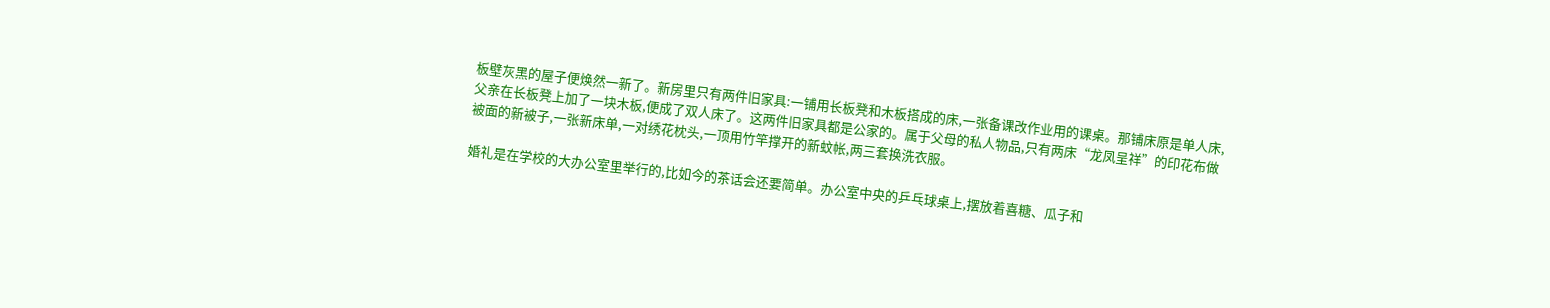板壁灰黑的屋子便焕然一新了。新房里只有两件旧家具:一铺用长板凳和木板搭成的床,一张备课改作业用的课桌。那铺床原是单人床,父亲在长板凳上加了一块木板,便成了双人床了。这两件旧家具都是公家的。属于父母的私人物品,只有两床“龙凤呈祥”的印花布做被面的新被子,一张新床单,一对绣花枕头,一顶用竹竿撑开的新蚊帐,两三套换洗衣服。

婚礼是在学校的大办公室里举行的,比如今的茶话会还要简单。办公室中央的乒乓球桌上,摆放着喜糖、瓜子和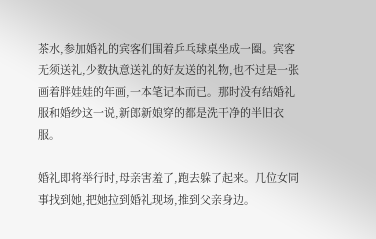茶水,参加婚礼的宾客们围着乒乓球桌坐成一圈。宾客无须送礼,少数执意送礼的好友送的礼物,也不过是一张画着胖娃娃的年画,一本笔记本而已。那时没有结婚礼服和婚纱这一说,新郎新娘穿的都是洗干净的半旧衣服。

婚礼即将举行时,母亲害羞了,跑去躲了起来。几位女同事找到她,把她拉到婚礼现场,推到父亲身边。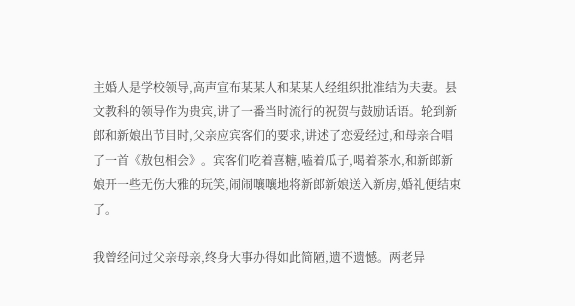主婚人是学校领导,高声宣布某某人和某某人经组织批准结为夫妻。县文教科的领导作为贵宾,讲了一番当时流行的祝贺与鼓励话语。轮到新郎和新娘出节目时,父亲应宾客们的要求,讲述了恋爱经过,和母亲合唱了一首《敖包相会》。宾客们吃着喜糖,嗑着瓜子,喝着茶水,和新郎新娘开一些无伤大雅的玩笑,闹闹嚷嚷地将新郎新娘送入新房,婚礼便结束了。

我曾经问过父亲母亲,终身大事办得如此简陋,遗不遗憾。两老异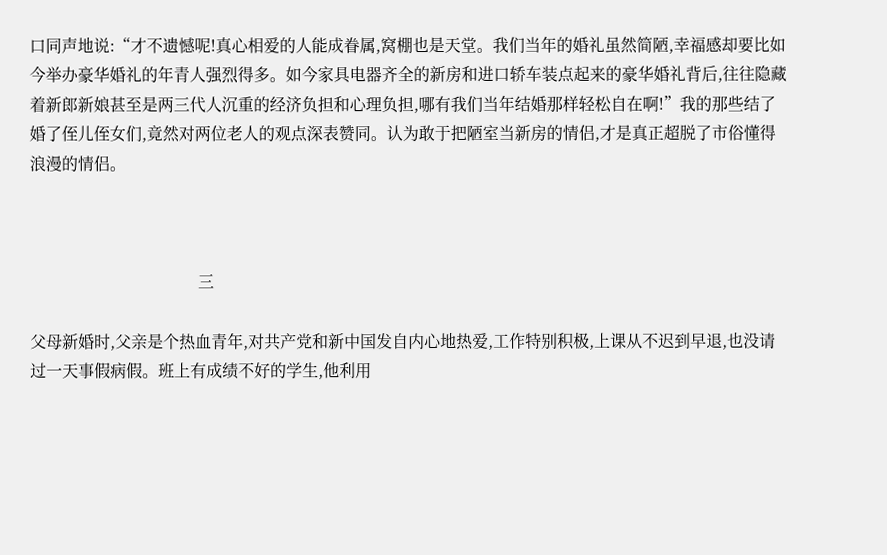口同声地说:“才不遗憾呢!真心相爱的人能成眷属,窝棚也是天堂。我们当年的婚礼虽然简陋,幸福感却要比如今举办豪华婚礼的年青人强烈得多。如今家具电器齐全的新房和进口轿车装点起来的豪华婚礼背后,往往隐藏着新郎新娘甚至是两三代人沉重的经济负担和心理负担,哪有我们当年结婚那样轻松自在啊!”我的那些结了婚了侄儿侄女们,竟然对两位老人的观点深表赞同。认为敢于把陋室当新房的情侣,才是真正超脱了市俗懂得浪漫的情侣。



                                          三

父母新婚时,父亲是个热血青年,对共产党和新中国发自内心地热爱,工作特别积极,上课从不迟到早退,也没请过一天事假病假。班上有成绩不好的学生,他利用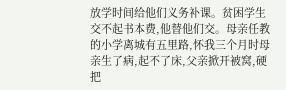放学时间给他们义务补课。贫困学生交不起书本费,他替他们交。母亲任教的小学离城有五里路,怀我三个月时母亲生了病,起不了床,父亲掀开被窝,硬把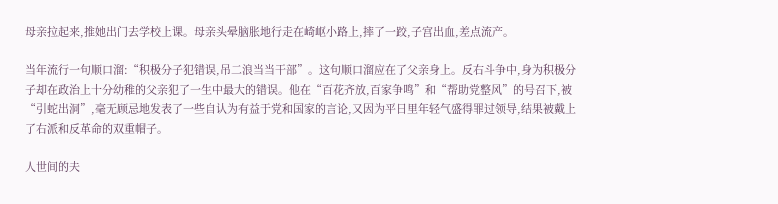母亲拉起来,推她出门去学校上课。母亲头晕脑胀地行走在崎岖小路上,摔了一跤,子宫出血,差点流产。

当年流行一句顺口溜:“积极分子犯错误,吊二浪当当干部”。这句顺口溜应在了父亲身上。反右斗争中,身为积极分子却在政治上十分幼稚的父亲犯了一生中最大的错误。他在“百花齐放,百家争鸣”和“帮助党整风”的号召下,被“引蛇出洞”,毫无顾忌地发表了一些自认为有益于党和国家的言论,又因为平日里年轻气盛得罪过领导,结果被戴上了右派和反革命的双重帽子。

人世间的夫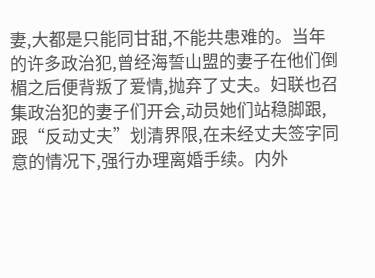妻,大都是只能同甘甜,不能共患难的。当年的许多政治犯,曾经海誓山盟的妻子在他们倒楣之后便背叛了爱情,抛弃了丈夫。妇联也召集政治犯的妻子们开会,动员她们站稳脚跟,跟“反动丈夫”划清界限,在未经丈夫签字同意的情况下,强行办理离婚手续。内外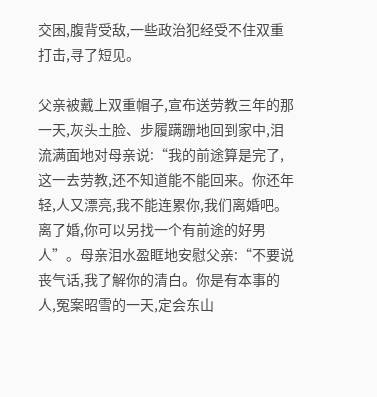交困,腹背受敌,一些政治犯经受不住双重打击,寻了短见。

父亲被戴上双重帽子,宣布送劳教三年的那一天,灰头土脸、步履蹒跚地回到家中,泪流满面地对母亲说:“我的前途算是完了,这一去劳教,还不知道能不能回来。你还年轻,人又漂亮,我不能连累你,我们离婚吧。离了婚,你可以另找一个有前途的好男人”。母亲泪水盈眶地安慰父亲:“不要说丧气话,我了解你的清白。你是有本事的人,冤案昭雪的一天,定会东山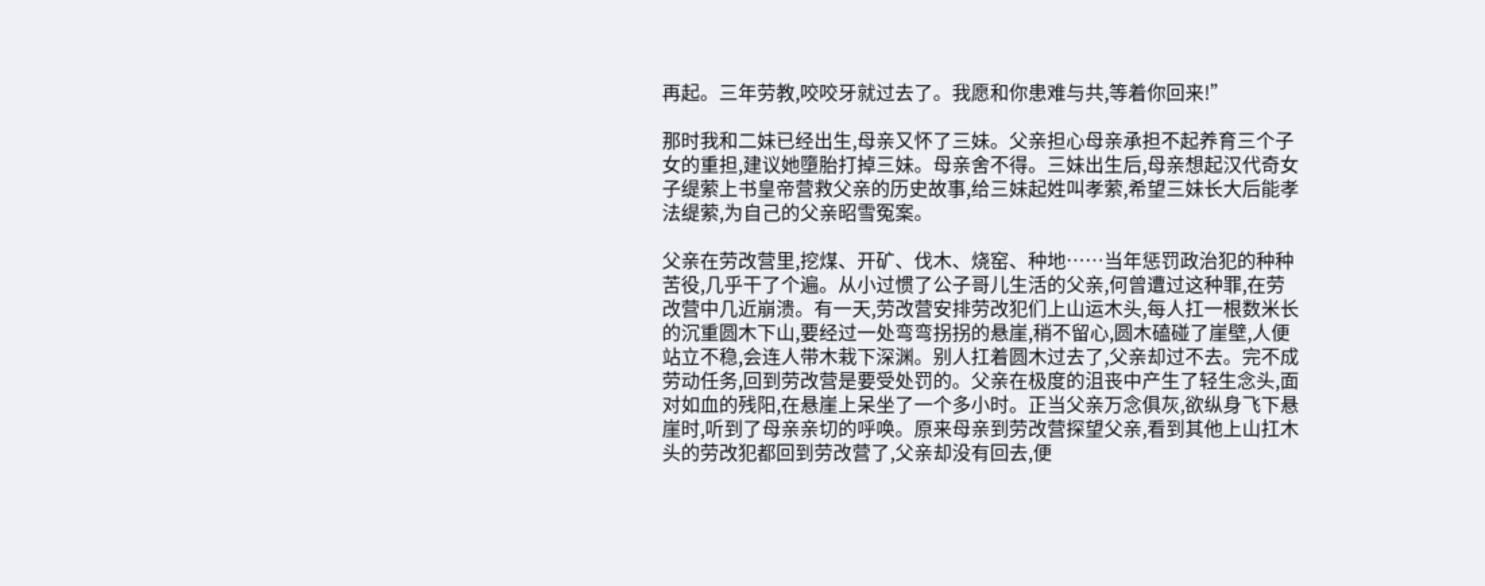再起。三年劳教,咬咬牙就过去了。我愿和你患难与共,等着你回来!”

那时我和二妹已经出生,母亲又怀了三妹。父亲担心母亲承担不起养育三个子女的重担,建议她墮胎打掉三妹。母亲舍不得。三妹出生后,母亲想起汉代奇女子缇萦上书皇帝营救父亲的历史故事,给三妹起姓叫孝萦,希望三妹长大后能孝法缇萦,为自己的父亲昭雪冤案。

父亲在劳改营里,挖煤、开矿、伐木、烧窑、种地……当年惩罚政治犯的种种苦役,几乎干了个遍。从小过惯了公子哥儿生活的父亲,何曾遭过这种罪,在劳改营中几近崩溃。有一天,劳改营安排劳改犯们上山运木头,每人扛一根数米长的沉重圆木下山,要经过一处弯弯拐拐的悬崖,稍不留心,圆木磕碰了崖壁,人便站立不稳,会连人带木栽下深渊。别人扛着圆木过去了,父亲却过不去。完不成劳动任务,回到劳改营是要受处罚的。父亲在极度的沮丧中产生了轻生念头,面对如血的残阳,在悬崖上呆坐了一个多小时。正当父亲万念俱灰,欲纵身飞下悬崖时,听到了母亲亲切的呼唤。原来母亲到劳改营探望父亲,看到其他上山扛木头的劳改犯都回到劳改营了,父亲却没有回去,便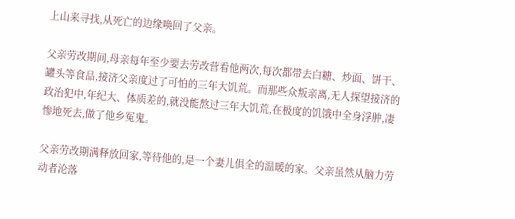上山来寻找,从死亡的边缘唤回了父亲。

父亲劳改期间,母亲每年至少要去劳改营看他两次,每次都带去白糖、炒面、饼干、罐头等食品,接济父亲度过了可怕的三年大饥荒。而那些众叛亲离,无人探望接济的政治犯中,年纪大、体质差的,就没能熬过三年大饥荒,在极度的饥饿中全身浮肿,凄惨地死去,做了他乡冤鬼。

父亲劳改期满释放回家,等待他的,是一个妻儿俱全的温暖的家。父亲虽然从脑力劳动者沦落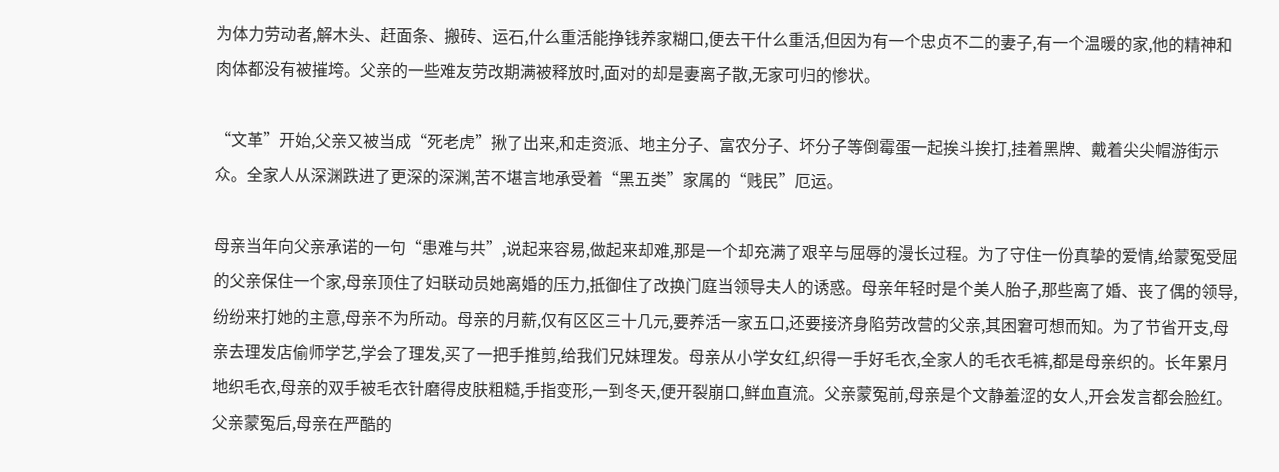为体力劳动者,解木头、赶面条、搬砖、运石,什么重活能挣钱养家糊口,便去干什么重活,但因为有一个忠贞不二的妻子,有一个温暖的家,他的精神和肉体都没有被摧垮。父亲的一些难友劳改期满被释放时,面对的却是妻离子散,无家可归的惨状。

“文革”开始,父亲又被当成“死老虎”揪了出来,和走资派、地主分子、富农分子、坏分子等倒霉蛋一起挨斗挨打,挂着黑牌、戴着尖尖帽游街示众。全家人从深渊跌进了更深的深渊,苦不堪言地承受着“黑五类”家属的“贱民”厄运。

母亲当年向父亲承诺的一句“患难与共”,说起来容易,做起来却难,那是一个却充满了艰辛与屈辱的漫长过程。为了守住一份真挚的爱情,给蒙冤受屈的父亲保住一个家,母亲顶住了妇联动员她离婚的压力,抵御住了改换门庭当领导夫人的诱惑。母亲年轻时是个美人胎子,那些离了婚、丧了偶的领导,纷纷来打她的主意,母亲不为所动。母亲的月薪,仅有区区三十几元,要养活一家五口,还要接济身陷劳改营的父亲,其困窘可想而知。为了节省开支,母亲去理发店偷师学艺,学会了理发,买了一把手推剪,给我们兄妹理发。母亲从小学女红,织得一手好毛衣,全家人的毛衣毛裤,都是母亲织的。长年累月地织毛衣,母亲的双手被毛衣针磨得皮肤粗糙,手指变形,一到冬天,便开裂崩口,鲜血直流。父亲蒙冤前,母亲是个文静羞涩的女人,开会发言都会脸红。父亲蒙冤后,母亲在严酷的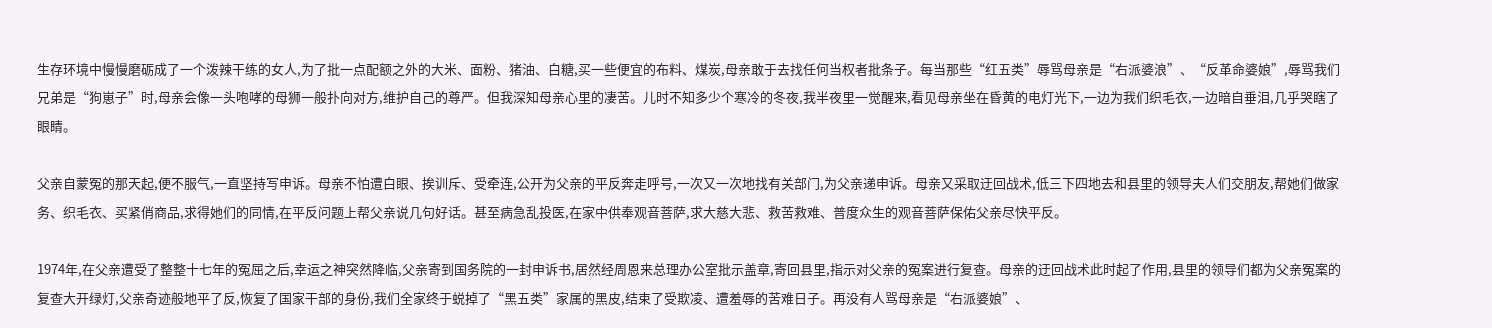生存环境中慢慢磨砺成了一个泼辣干练的女人,为了批一点配额之外的大米、面粉、猪油、白糖,买一些便宜的布料、煤炭,母亲敢于去找任何当权者批条子。每当那些“红五类”辱骂母亲是“右派婆浪”、“反革命婆娘”,辱骂我们兄弟是“狗崽子”时,母亲会像一头咆哮的母狮一般扑向对方,维护自己的尊严。但我深知母亲心里的凄苦。儿时不知多少个寒冷的冬夜,我半夜里一觉醒来,看见母亲坐在昏黄的电灯光下,一边为我们织毛衣,一边暗自垂泪,几乎哭瞎了眼睛。

父亲自蒙冤的那天起,便不服气,一直坚持写申诉。母亲不怕遭白眼、挨训斥、受牵连,公开为父亲的平反奔走呼号,一次又一次地找有关部门,为父亲递申诉。母亲又采取迂回战术,低三下四地去和县里的领导夫人们交朋友,帮她们做家务、织毛衣、买紧俏商品,求得她们的同情,在平反问题上帮父亲说几句好话。甚至病急乱投医,在家中供奉观音菩萨,求大慈大悲、救苦救难、普度众生的观音菩萨保佑父亲尽快平反。

1974年,在父亲遭受了整整十七年的冤屈之后,幸运之神突然降临,父亲寄到国务院的一封申诉书,居然经周恩来总理办公室批示盖章,寄回县里,指示对父亲的冤案进行复查。母亲的迂回战术此时起了作用,县里的领导们都为父亲冤案的复查大开绿灯,父亲奇迹般地平了反,恢复了国家干部的身份,我们全家终于蜕掉了“黑五类”家属的黑皮,结束了受欺凌、遭羞辱的苦难日子。再没有人骂母亲是“右派婆娘”、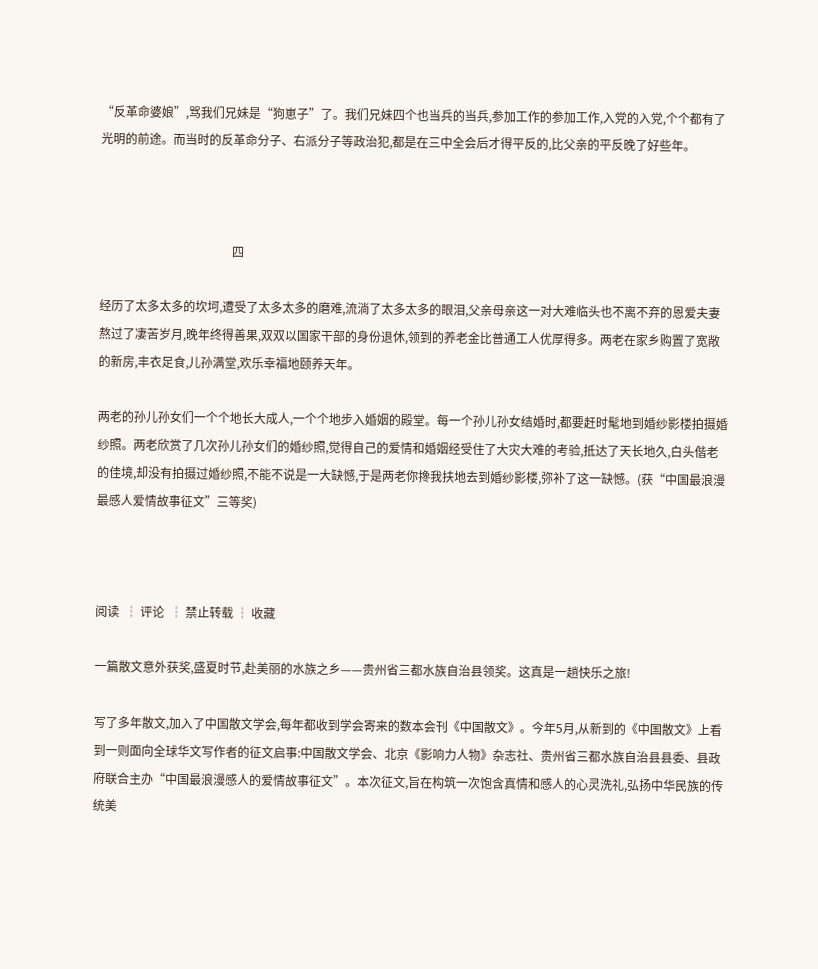“反革命婆娘”,骂我们兄妹是“狗崽子”了。我们兄妹四个也当兵的当兵,参加工作的参加工作,入党的入党,个个都有了光明的前途。而当时的反革命分子、右派分子等政治犯,都是在三中全会后才得平反的,比父亲的平反晚了好些年。



                                            四

经历了太多太多的坎坷,遭受了太多太多的磨难,流淌了太多太多的眼泪,父亲母亲这一对大难临头也不离不弃的恩爱夫妻熬过了凄苦岁月,晚年终得善果,双双以国家干部的身份退休,领到的养老金比普通工人优厚得多。两老在家乡购置了宽敞的新房,丰衣足食,儿孙满堂,欢乐幸福地颐养天年。

两老的孙儿孙女们一个个地长大成人,一个个地步入婚姻的殿堂。每一个孙儿孙女结婚时,都要赶时髦地到婚纱影楼拍摄婚纱照。两老欣赏了几次孙儿孙女们的婚纱照,觉得自己的爱情和婚姻经受住了大灾大难的考验,抵达了天长地久,白头偕老的佳境,却没有拍摄过婚纱照,不能不说是一大缺憾,于是两老你搀我扶地去到婚纱影楼,弥补了这一缺憾。(获“中国最浪漫最感人爱情故事征文”三等奖)



阅读  ┆ 评论  ┆ 禁止转载 ┆ 收藏

一篇散文意外获奖,盛夏时节,赴美丽的水族之乡——贵州省三都水族自治县领奖。这真是一趟快乐之旅!

写了多年散文,加入了中国散文学会,每年都收到学会寄来的数本会刊《中国散文》。今年5月,从新到的《中国散文》上看到一则面向全球华文写作者的征文启事:中国散文学会、北京《影响力人物》杂志社、贵州省三都水族自治县县委、县政府联合主办“中国最浪漫感人的爱情故事征文”。本次征文,旨在构筑一次饱含真情和感人的心灵洗礼,弘扬中华民族的传统美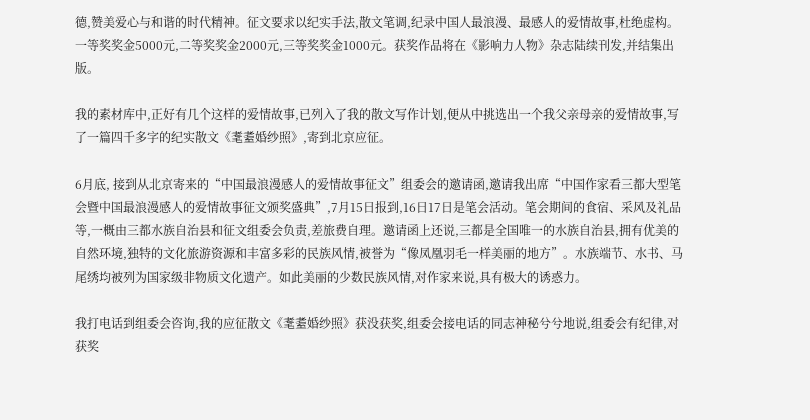德,赞美爱心与和谐的时代精神。征文要求以纪实手法,散文笔调,纪录中国人最浪漫、最感人的爱情故事,杜绝虚构。一等奖奖金5000元,二等奖奖金2000元,三等奖奖金1000元。获奖作品将在《影响力人物》杂志陆续刊发,并结集出版。

我的素材库中,正好有几个这样的爱情故事,已列入了我的散文写作计划,便从中挑选出一个我父亲母亲的爱情故事,写了一篇四千多字的纪实散文《耄耋婚纱照》,寄到北京应征。

6月底, 接到从北京寄来的“中国最浪漫感人的爱情故事征文”组委会的邀请函,邀请我出席“中国作家看三都大型笔会暨中国最浪漫感人的爱情故事征文颁奖盛典”,7月15日报到,16日17日是笔会活动。笔会期间的食宿、采风及礼品等,一概由三都水族自治县和征文组委会负责,差旅费自理。邀请函上还说,三都是全国唯一的水族自治县,拥有优美的自然环境,独特的文化旅游资源和丰富多彩的民族风情,被誉为“像凤凰羽毛一样美丽的地方”。水族端节、水书、马尾绣均被列为国家级非物质文化遗产。如此美丽的少数民族风情,对作家来说,具有极大的诱惑力。

我打电话到组委会咨询,我的应征散文《耄耋婚纱照》获没获奖,组委会接电话的同志神秘兮兮地说,组委会有纪律,对获奖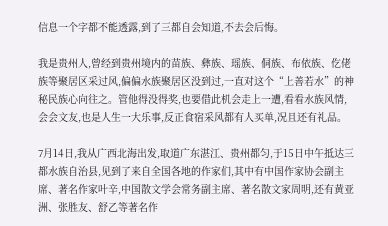信息一个字都不能透露,到了三都自会知道,不去会后悔。

我是贵州人,曾经到贵州境内的苗族、彝族、瑶族、侗族、布依族、仡佬族等聚居区采过风,偏偏水族聚居区没到过,一直对这个“上善若水”的神秘民族心向往之。管他得没得奖,也要借此机会走上一遭,看看水族风情,会会文友,也是人生一大乐事,反正食宿采风都有人买单,况且还有礼品。

7月14日,我从广西北海出发,取道广东湛江、贵州都匀,于15日中午抵达三都水族自治县,见到了来自全国各地的作家们,其中有中国作家协会副主席、著名作家叶辛,中国散文学会常务副主席、著名散文家周明,还有黄亚洲、张胜友、舒乙等著名作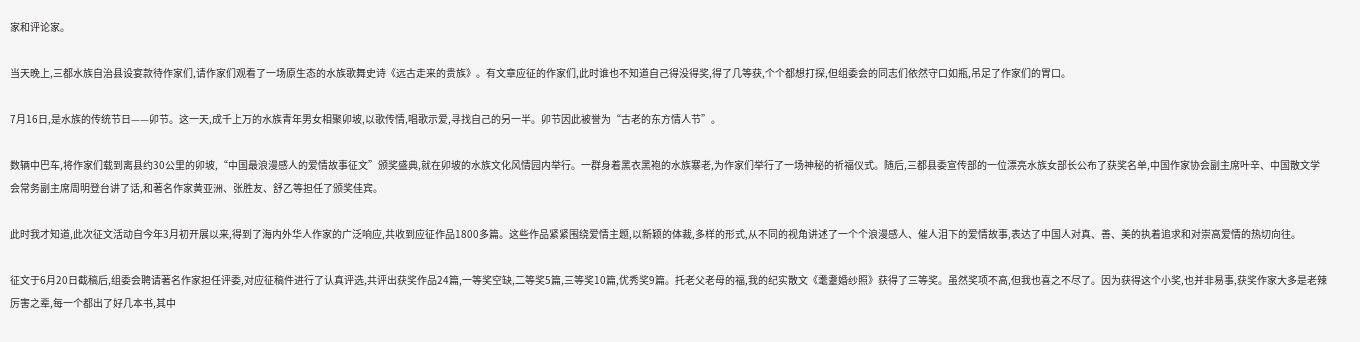家和评论家。

当天晚上,三都水族自治县设宴款待作家们,请作家们观看了一场原生态的水族歌舞史诗《远古走来的贵族》。有文章应征的作家们,此时谁也不知道自己得没得奖,得了几等获,个个都想打探,但组委会的同志们依然守口如瓶,吊足了作家们的胃口。

7月16日,是水族的传统节日——卯节。这一天,成千上万的水族青年男女相聚卯坡,以歌传情,唱歌示爱,寻找自己的另一半。卯节因此被誉为“古老的东方情人节”。

数辆中巴车,将作家们载到离县约30公里的卯坡,“中国最浪漫感人的爱情故事征文”颁奖盛典,就在卯坡的水族文化风情园内举行。一群身着黑衣黑袍的水族寨老,为作家们举行了一场神秘的祈福仪式。随后,三都县委宣传部的一位漂亮水族女部长公布了获奖名单,中国作家协会副主席叶辛、中国散文学会常务副主席周明登台讲了话,和著名作家黄亚洲、张胜友、舒乙等担任了颁奖佳宾。

此时我才知道,此次征文活动自今年3月初开展以来,得到了海内外华人作家的广泛响应,共收到应征作品1800多篇。这些作品紧紧围绕爱情主题,以新颖的体裁,多样的形式,从不同的视角讲述了一个个浪漫感人、催人泪下的爱情故事,表达了中国人对真、善、美的执着追求和对崇高爱情的热切向往。

征文于6月20日截稿后,组委会聘请著名作家担任评委,对应征稿件进行了认真评选,共评出获奖作品24篇,一等奖空缺,二等奖5篇,三等奖10篇,优秀奖9篇。托老父老母的福,我的纪实散文《耄耋婚纱照》获得了三等奖。虽然奖项不高,但我也喜之不尽了。因为获得这个小奖,也并非易事,获奖作家大多是老辣厉害之辈,每一个都出了好几本书,其中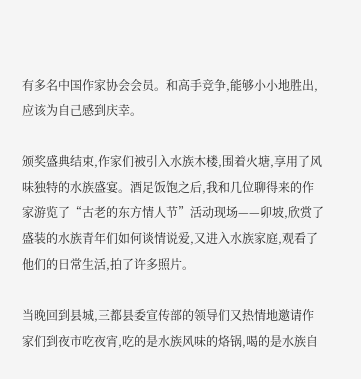有多名中国作家协会会员。和高手竞争,能够小小地胜出,应该为自己感到庆幸。

颁奖盛典结束,作家们被引入水族木楼,围着火塘,享用了风味独特的水族盛宴。酒足饭饱之后,我和几位聊得来的作家游览了“古老的东方情人节”活动现场——卯坡,欣赏了盛装的水族青年们如何谈情说爱,又进入水族家庭,观看了他们的日常生活,拍了许多照片。

当晚回到县城,三都县委宣传部的领导们又热情地邀请作家们到夜市吃夜宵,吃的是水族风味的烙锅,喝的是水族自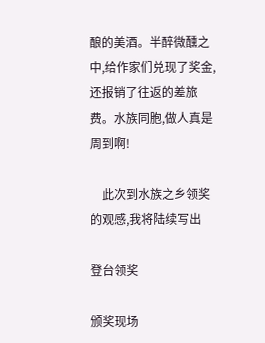酿的美酒。半醉微醺之中,给作家们兑现了奖金,还报销了往返的差旅费。水族同胞,做人真是周到啊!

    此次到水族之乡领奖的观感,我将陆续写出

登台领奖

颁奖现场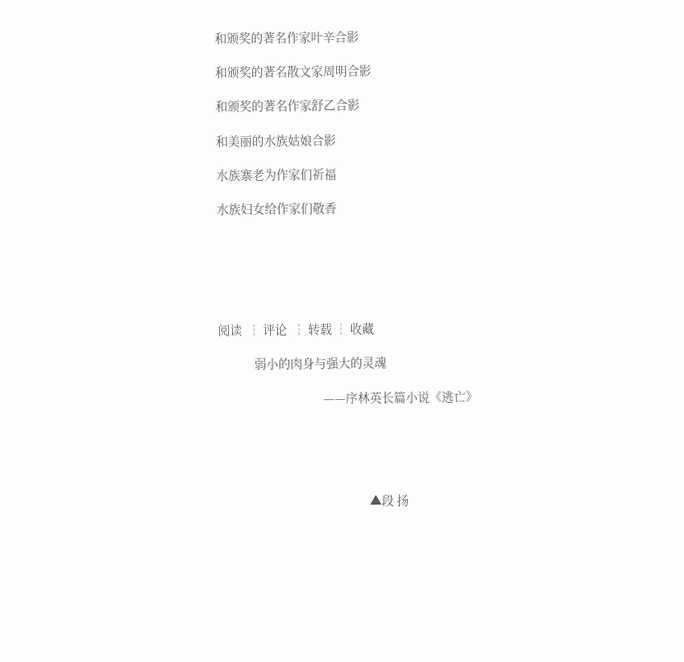和颁奖的著名作家叶辛合影

和颁奖的著名散文家周明合影

和颁奖的著名作家舒乙合影

和美丽的水族姑娘合影

水族寨老为作家们祈福

水族妇女给作家们敬香






阅读  ┆ 评论  ┆ 转载 ┆ 收藏

            弱小的肉身与强大的灵魂

                                   ——序林英长篇小说《逃亡》





                                                  ▲段 扬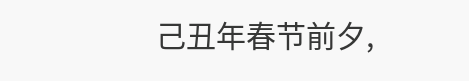己丑年春节前夕,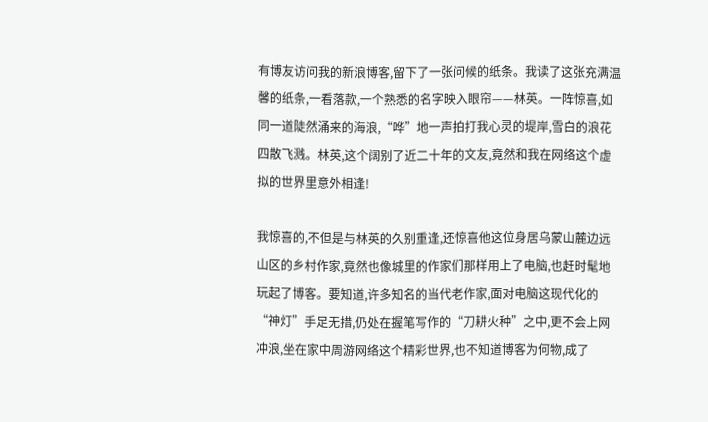有博友访问我的新浪博客,留下了一张问候的纸条。我读了这张充满温馨的纸条,一看落款,一个熟悉的名字映入眼帘——林英。一阵惊喜,如同一道陡然涌来的海浪,“哗”地一声拍打我心灵的堤岸,雪白的浪花四散飞溅。林英,这个阔别了近二十年的文友,竟然和我在网络这个虚拟的世界里意外相逢!

我惊喜的,不但是与林英的久别重逢,还惊喜他这位身居乌蒙山麓边远山区的乡村作家,竟然也像城里的作家们那样用上了电脑,也赶时髦地玩起了博客。要知道,许多知名的当代老作家,面对电脑这现代化的“神灯”手足无措,仍处在握笔写作的“刀耕火种”之中,更不会上网冲浪,坐在家中周游网络这个精彩世界,也不知道博客为何物,成了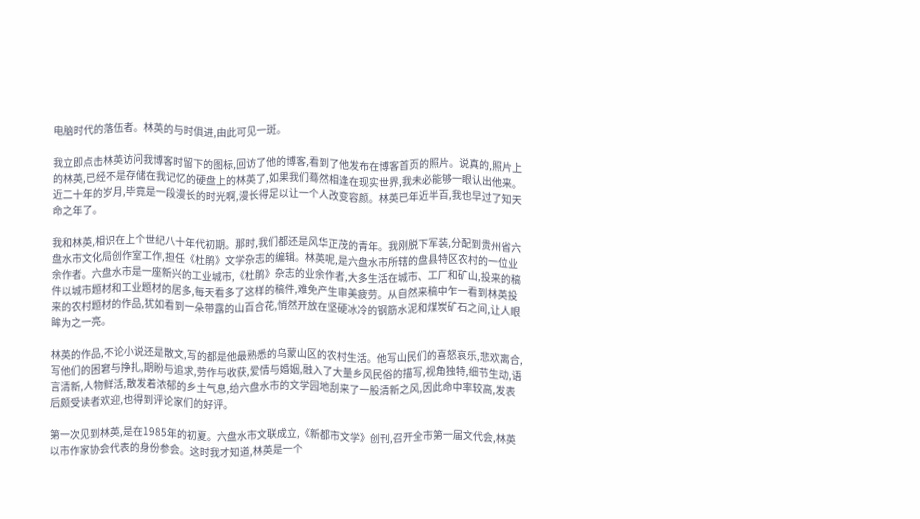电脑时代的落伍者。林英的与时俱进,由此可见一斑。

我立即点击林英访问我博客时留下的图标,回访了他的博客,看到了他发布在博客首页的照片。说真的,照片上的林英,已经不是存储在我记忆的硬盘上的林英了,如果我们蓦然相逢在现实世界,我未必能够一眼认出他来。近二十年的岁月,毕竟是一段漫长的时光啊,漫长得足以让一个人改变容颜。林英已年近半百,我也早过了知天命之年了。

我和林英,相识在上个世纪八十年代初期。那时,我们都还是风华正茂的青年。我刚脱下军装,分配到贵州省六盘水市文化局创作室工作,担任《杜鹃》文学杂志的编辑。林英呢,是六盘水市所辖的盘县特区农村的一位业余作者。六盘水市是一座新兴的工业城市,《杜鹃》杂志的业余作者,大多生活在城市、工厂和矿山,投来的稿件以城市题材和工业题材的居多,每天看多了这样的稿件,难免产生审美疲劳。从自然来稿中乍一看到林英投来的农村题材的作品,犹如看到一朵带露的山百合花,悄然开放在坚硬冰冷的钢筋水泥和煤炭矿石之间,让人眼眸为之一亮。

林英的作品,不论小说还是散文,写的都是他最熟悉的乌蒙山区的农村生活。他写山民们的喜怒哀乐,悲欢离合,写他们的困窘与挣扎,期盼与追求,劳作与收获,爱情与婚姻,融入了大量乡风民俗的描写,视角独特,细节生动,语言清新,人物鲜活,散发着浓郁的乡土气息,给六盘水市的文学园地刮来了一股清新之风,因此命中率较高,发表后颇受读者欢迎,也得到评论家们的好评。

第一次见到林英,是在1985年的初夏。六盘水市文联成立,《新都市文学》创刊,召开全市第一届文代会,林英以市作家协会代表的身份参会。这时我才知道,林英是一个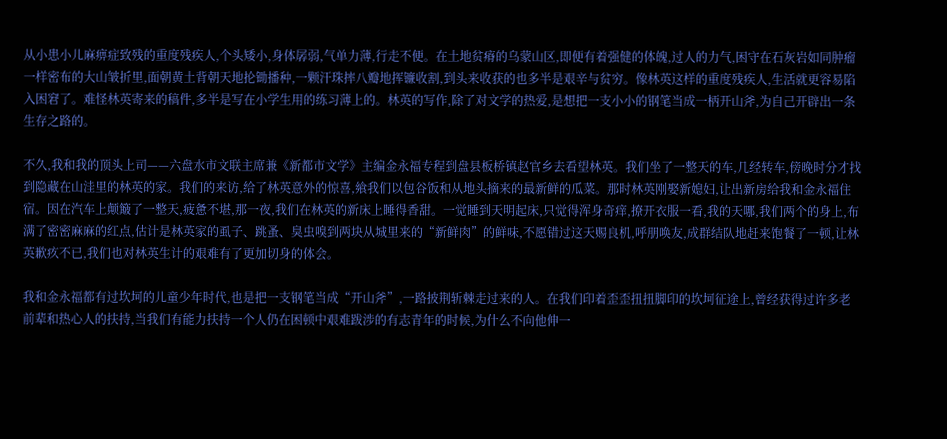从小患小儿麻痹症致残的重度残疾人,个头矮小,身体孱弱,气单力薄,行走不便。在土地贫瘠的乌蒙山区,即便有着强健的体魄,过人的力气,困守在石灰岩如同肿瘤一样密布的大山皱折里,面朝黄土背朝天地抡锄播种,一颗汗珠摔八瓣地挥镰收割,到头来收获的也多半是艰辛与贫穷。像林英这样的重度残疾人,生活就更容易陷入困窘了。难怪林英寄来的稿件,多半是写在小学生用的练习薄上的。林英的写作,除了对文学的热爱,是想把一支小小的钢笔当成一柄开山斧,为自己开辟出一条生存之路的。

不久,我和我的顶头上司——六盘水市文联主席兼《新都市文学》主编金永福专程到盘县板桥镇赵官乡去看望林英。我们坐了一整天的车,几经转车,傍晚时分才找到隐藏在山洼里的林英的家。我们的来访,给了林英意外的惊喜,飨我们以包谷饭和从地头摘来的最新鲜的瓜菜。那时林英刚娶新媳妇,让出新房给我和金永福住宿。因在汽车上颠簸了一整天,疲惫不堪,那一夜,我们在林英的新床上睡得香甜。一觉睡到天明起床,只觉得浑身奇痒,撩开衣服一看,我的天哪,我们两个的身上,布满了密密麻麻的红点,估计是林英家的虱子、跳蚤、臭虫嗅到两块从城里来的“新鲜肉”的鲜味,不愿错过这天赐良机,呼朋唤友,成群结队地赶来饱餐了一顿,让林英歉疚不已,我们也对林英生计的艰难有了更加切身的体会。

我和金永福都有过坎坷的儿童少年时代,也是把一支钢笔当成“开山斧”,一路披荆斩棘走过来的人。在我们印着歪歪扭扭脚印的坎坷征途上,曾经获得过许多老前辈和热心人的扶持,当我们有能力扶持一个人仍在困顿中艰难跋涉的有志青年的时候,为什么不向他伸一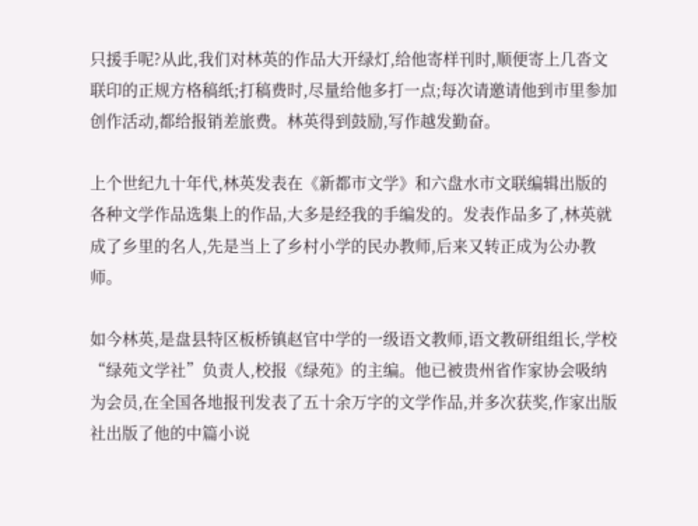只援手呢?从此,我们对林英的作品大开绿灯,给他寄样刊时,顺便寄上几沓文联印的正规方格稿纸;打稿费时,尽量给他多打一点;每次请邀请他到市里参加创作活动,都给报销差旅费。林英得到鼓励,写作越发勤奋。

上个世纪九十年代,林英发表在《新都市文学》和六盘水市文联编辑出版的各种文学作品选集上的作品,大多是经我的手编发的。发表作品多了,林英就成了乡里的名人,先是当上了乡村小学的民办教师,后来又转正成为公办教师。

如今林英,是盘县特区板桥镇赵官中学的一级语文教师,语文教研组组长,学校“绿苑文学社”负责人,校报《绿苑》的主编。他已被贵州省作家协会吸纳为会员,在全国各地报刊发表了五十余万字的文学作品,并多次获奖,作家出版社出版了他的中篇小说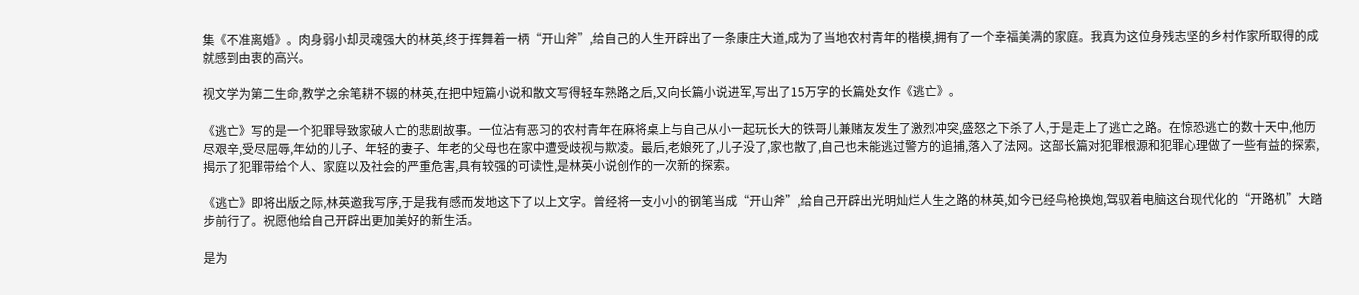集《不准离婚》。肉身弱小却灵魂强大的林英,终于挥舞着一柄“开山斧”,给自己的人生开辟出了一条康庄大道,成为了当地农村青年的楷模,拥有了一个幸福美满的家庭。我真为这位身残志坚的乡村作家所取得的成就感到由衷的高兴。

视文学为第二生命,教学之余笔耕不辍的林英,在把中短篇小说和散文写得轻车熟路之后,又向长篇小说进军,写出了15万字的长篇处女作《逃亡》。

《逃亡》写的是一个犯罪导致家破人亡的悲剧故事。一位沾有恶习的农村青年在麻将桌上与自己从小一起玩长大的铁哥儿兼赌友发生了激烈冲突,盛怒之下杀了人,于是走上了逃亡之路。在惊恐逃亡的数十天中,他历尽艰辛,受尽屈辱,年幼的儿子、年轻的妻子、年老的父母也在家中遭受歧视与欺凌。最后,老娘死了,儿子没了,家也散了,自己也未能逃过警方的追捕,落入了法网。这部长篇对犯罪根源和犯罪心理做了一些有益的探索,揭示了犯罪带给个人、家庭以及社会的严重危害,具有较强的可读性,是林英小说创作的一次新的探索。

《逃亡》即将出版之际,林英邀我写序,于是我有感而发地这下了以上文字。曾经将一支小小的钢笔当成“开山斧”,给自己开辟出光明灿烂人生之路的林英,如今已经鸟枪换炮,驾驭着电脑这台现代化的“开路机”大踏步前行了。祝愿他给自己开辟出更加美好的新生活。

是为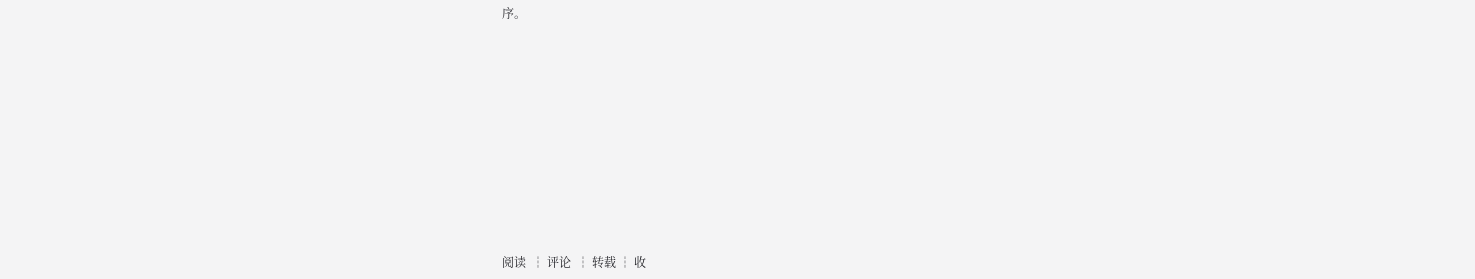序。











阅读  ┆ 评论  ┆ 转载 ┆ 收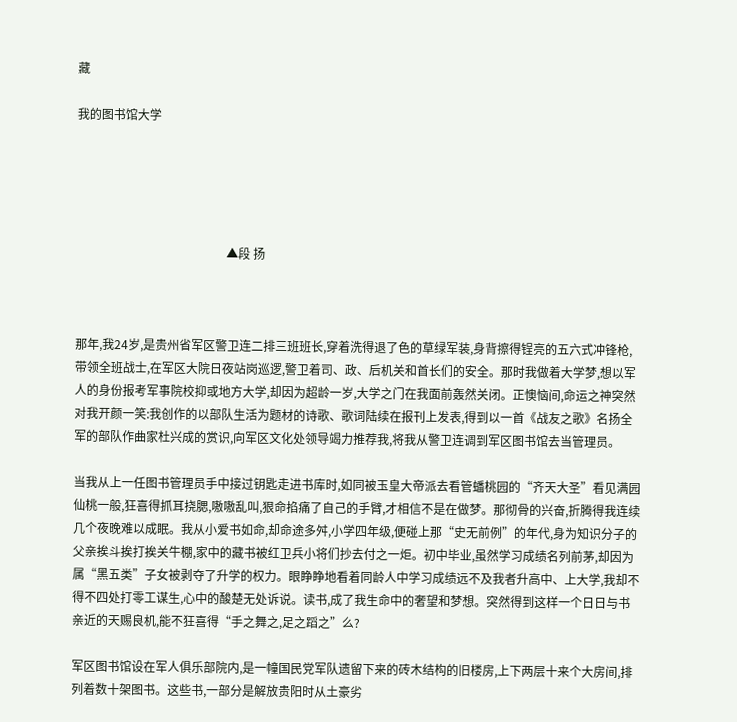藏

我的图书馆大学





                                                  ▲段 扬



那年,我24岁,是贵州省军区警卫连二排三班班长,穿着洗得退了色的草绿军装,身背擦得锃亮的五六式冲锋枪,带领全班战士,在军区大院日夜站岗巡逻,警卫着司、政、后机关和首长们的安全。那时我做着大学梦,想以军人的身份报考军事院校抑或地方大学,却因为超龄一岁,大学之门在我面前轰然关闭。正懊恼间,命运之神突然对我开颜一笑:我创作的以部队生活为题材的诗歌、歌词陆续在报刊上发表,得到以一首《战友之歌》名扬全军的部队作曲家杜兴成的赏识,向军区文化处领导竭力推荐我,将我从警卫连调到军区图书馆去当管理员。

当我从上一任图书管理员手中接过钥匙走进书库时,如同被玉皇大帝派去看管蟠桃园的“齐天大圣”看见满园仙桃一般,狂喜得抓耳挠腮,嗷嗷乱叫,狠命掐痛了自己的手臂,才相信不是在做梦。那彻骨的兴奋,折腾得我连续几个夜晚难以成眠。我从小爱书如命,却命途多舛,小学四年级,便碰上那“史无前例”的年代,身为知识分子的父亲挨斗挨打挨关牛棚,家中的藏书被红卫兵小将们抄去付之一炬。初中毕业,虽然学习成绩名列前茅,却因为属“黑五类”子女被剥夺了升学的权力。眼睁睁地看着同龄人中学习成绩远不及我者升高中、上大学,我却不得不四处打零工谋生,心中的酸楚无处诉说。读书,成了我生命中的奢望和梦想。突然得到这样一个日日与书亲近的天赐良机,能不狂喜得“手之舞之,足之蹈之”么?

军区图书馆设在军人俱乐部院内,是一幢国民党军队遗留下来的砖木结构的旧楼房,上下两层十来个大房间,排列着数十架图书。这些书,一部分是解放贵阳时从土豪劣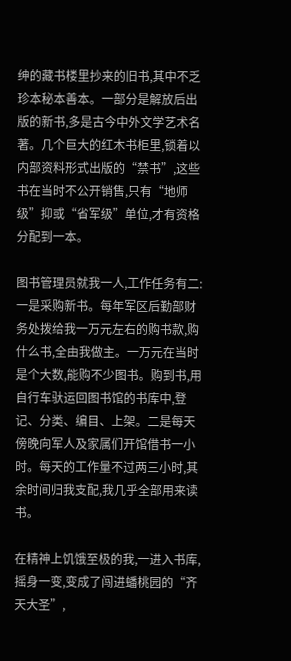绅的藏书楼里抄来的旧书,其中不乏珍本秘本善本。一部分是解放后出版的新书,多是古今中外文学艺术名著。几个巨大的红木书柜里,锁着以内部资料形式出版的“禁书”,这些书在当时不公开销售,只有“地师级”抑或“省军级”单位,才有资格分配到一本。

图书管理员就我一人,工作任务有二:一是采购新书。每年军区后勤部财务处拨给我一万元左右的购书款,购什么书,全由我做主。一万元在当时是个大数,能购不少图书。购到书,用自行车驮运回图书馆的书库中,登记、分类、编目、上架。二是每天傍晚向军人及家属们开馆借书一小时。每天的工作量不过两三小时,其余时间归我支配,我几乎全部用来读书。

在精神上饥饿至极的我,一进入书库,摇身一变,变成了闯进蟠桃园的“齐天大圣”,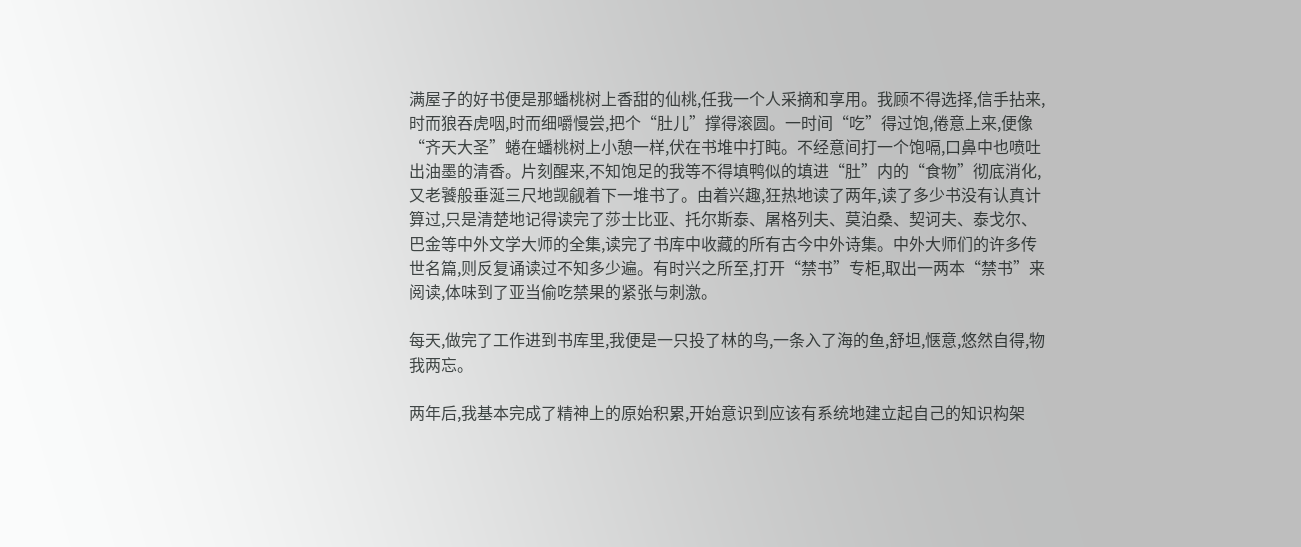满屋子的好书便是那蟠桃树上香甜的仙桃,任我一个人采摘和享用。我顾不得选择,信手拈来,时而狼吞虎咽,时而细嚼慢尝,把个“肚儿”撑得滚圆。一时间“吃”得过饱,倦意上来,便像“齐天大圣”蜷在蟠桃树上小憩一样,伏在书堆中打盹。不经意间打一个饱嗝,口鼻中也喷吐出油墨的清香。片刻醒来,不知饱足的我等不得填鸭似的填进“肚”内的“食物”彻底消化,又老饕般垂涎三尺地觊觎着下一堆书了。由着兴趣,狂热地读了两年,读了多少书没有认真计算过,只是清楚地记得读完了莎士比亚、托尔斯泰、屠格列夫、莫泊桑、契诃夫、泰戈尔、巴金等中外文学大师的全集,读完了书库中收藏的所有古今中外诗集。中外大师们的许多传世名篇,则反复诵读过不知多少遍。有时兴之所至,打开“禁书”专柜,取出一两本“禁书”来阅读,体味到了亚当偷吃禁果的紧张与刺激。

每天,做完了工作进到书库里,我便是一只投了林的鸟,一条入了海的鱼,舒坦,惬意,悠然自得,物我两忘。

两年后,我基本完成了精神上的原始积累,开始意识到应该有系统地建立起自己的知识构架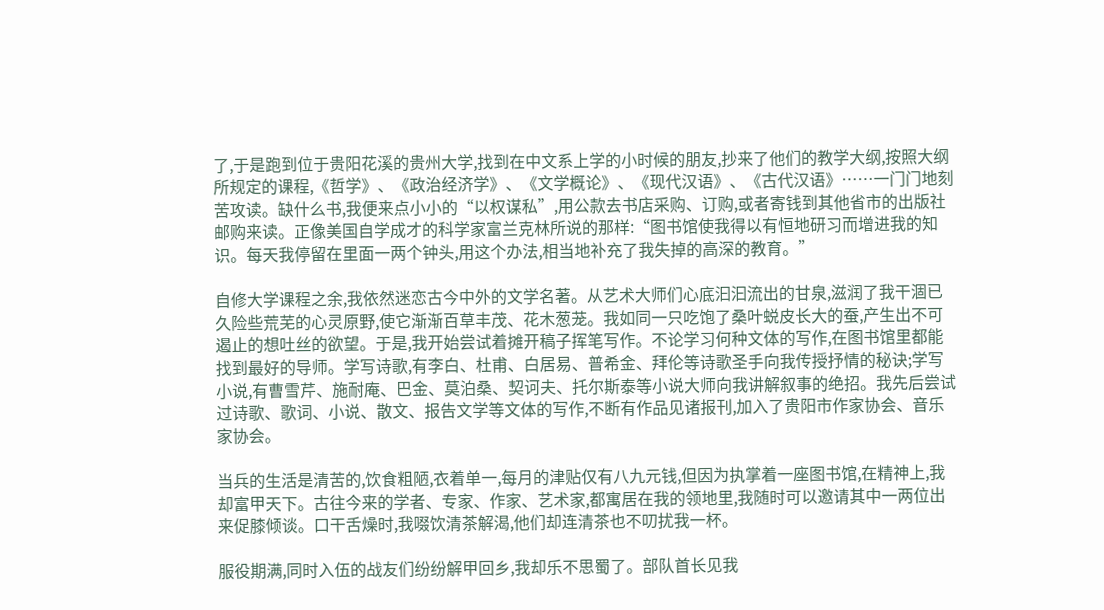了,于是跑到位于贵阳花溪的贵州大学,找到在中文系上学的小时候的朋友,抄来了他们的教学大纲,按照大纲所规定的课程,《哲学》、《政治经济学》、《文学概论》、《现代汉语》、《古代汉语》……一门门地刻苦攻读。缺什么书,我便来点小小的“以权谋私”,用公款去书店采购、订购,或者寄钱到其他省市的出版社邮购来读。正像美国自学成才的科学家富兰克林所说的那样:“图书馆使我得以有恒地研习而增进我的知识。每天我停留在里面一两个钟头,用这个办法,相当地补充了我失掉的高深的教育。”

自修大学课程之余,我依然迷恋古今中外的文学名著。从艺术大师们心底汩汩流出的甘泉,滋润了我干涸已久险些荒芜的心灵原野,使它渐渐百草丰茂、花木葱茏。我如同一只吃饱了桑叶蜕皮长大的蚕,产生出不可遏止的想吐丝的欲望。于是,我开始尝试着摊开稿子挥笔写作。不论学习何种文体的写作,在图书馆里都能找到最好的导师。学写诗歌,有李白、杜甫、白居易、普希金、拜伦等诗歌圣手向我传授抒情的秘诀;学写小说,有曹雪芹、施耐庵、巴金、莫泊桑、契诃夫、托尔斯泰等小说大师向我讲解叙事的绝招。我先后尝试过诗歌、歌词、小说、散文、报告文学等文体的写作,不断有作品见诸报刊,加入了贵阳市作家协会、音乐家协会。

当兵的生活是清苦的,饮食粗陋,衣着单一,每月的津贴仅有八九元钱,但因为执掌着一座图书馆,在精神上,我却富甲天下。古往今来的学者、专家、作家、艺术家,都寓居在我的领地里,我随时可以邀请其中一两位出来促膝倾谈。口干舌燥时,我啜饮清茶解渴,他们却连清茶也不叨扰我一杯。

服役期满,同时入伍的战友们纷纷解甲回乡,我却乐不思蜀了。部队首长见我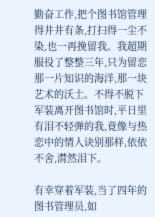勤奋工作,把个图书馆管理得井井有条,打扫得一尘不染,也一再挽留我。我超期服役了整整三年,只为留恋那一片知识的海洋,那一块艺术的沃土。不得不脱下军装离开图书馆时,平日里有泪不轻弹的我,竟像与热恋中的情人诀别那样,依依不舍,潸然泪下。

有幸穿着军装,当了四年的图书管理员,如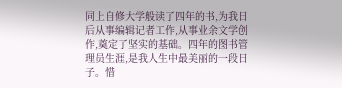同上自修大学般读了四年的书,为我日后从事编辑记者工作,从事业余文学创作,奠定了坚实的基础。四年的图书管理员生涯,是我人生中最美丽的一段日子。惜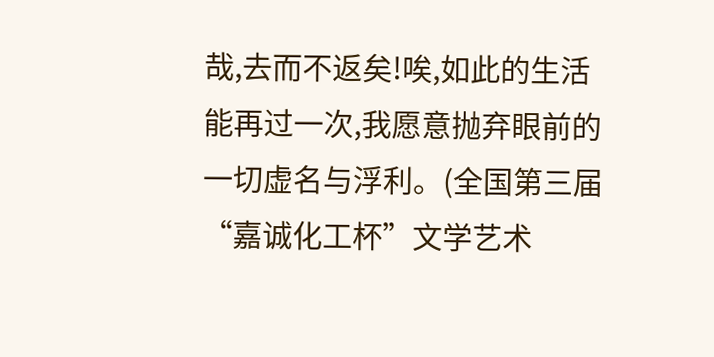哉,去而不返矣!唉,如此的生活能再过一次,我愿意抛弃眼前的一切虚名与浮利。(全国第三届“嘉诚化工杯”文学艺术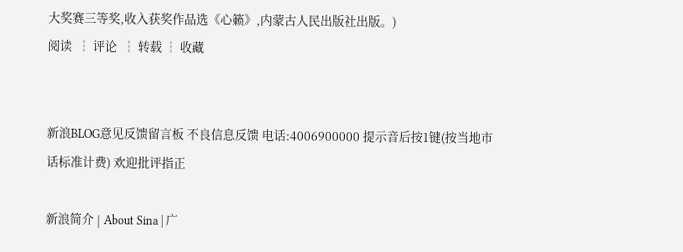大奖赛三等奖,收入获奖作品选《心籁》,内蒙古人民出版社出版。)
阅读  ┆ 评论  ┆ 转载 ┆ 收藏


新浪BLOG意见反馈留言板 不良信息反馈 电话:4006900000 提示音后按1键(按当地市话标准计费) 欢迎批评指正

新浪简介 | About Sina | 广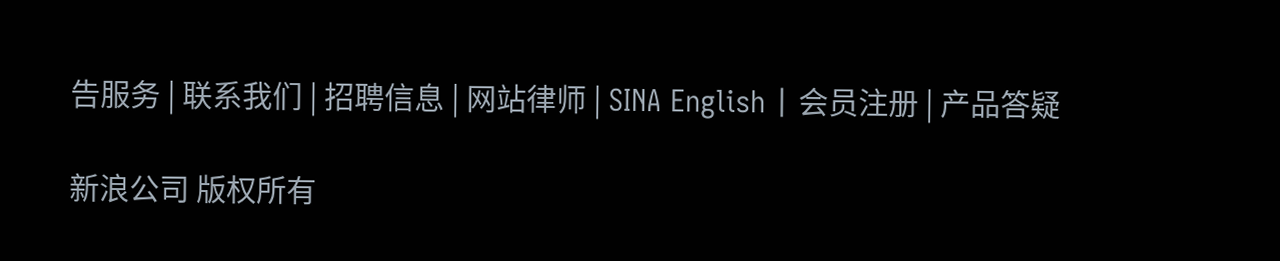告服务 | 联系我们 | 招聘信息 | 网站律师 | SINA English | 会员注册 | 产品答疑

新浪公司 版权所有